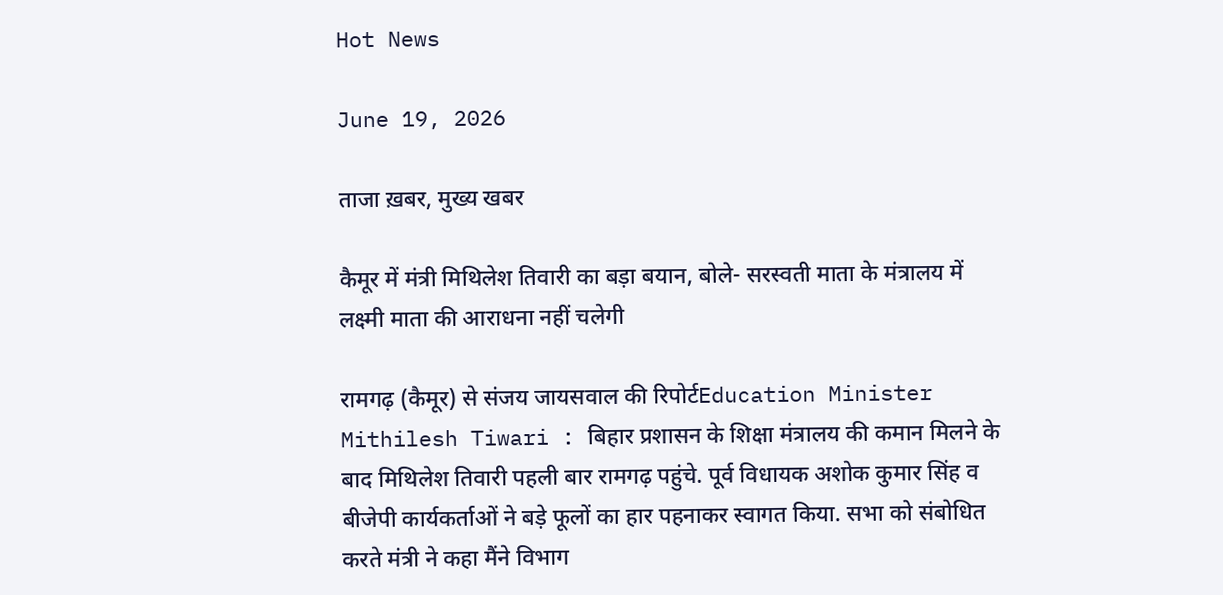Hot News

June 19, 2026

ताजा ख़बर, मुख्य खबर

कैमूर में मंत्री मिथिलेश तिवारी का बड़ा बयान, बोले- सरस्वती माता के मंत्रालय में लक्ष्मी माता की आराधना नहीं चलेगी

रामगढ़ (कैमूर) से संजय जायसवाल की रिपोर्टEducation Minister Mithilesh Tiwari : बिहार प्रशासन के शिक्षा मंत्रालय की कमान मिलने के बाद मिथिलेश तिवारी पहली बार रामगढ़ पहुंचे. पूर्व विधायक अशोक कुमार सिंह व बीजेपी कार्यकर्ताओं ने बड़े फूलों का हार पहनाकर स्वागत किया. सभा को संबोधित करते मंत्री ने कहा मैंने विभाग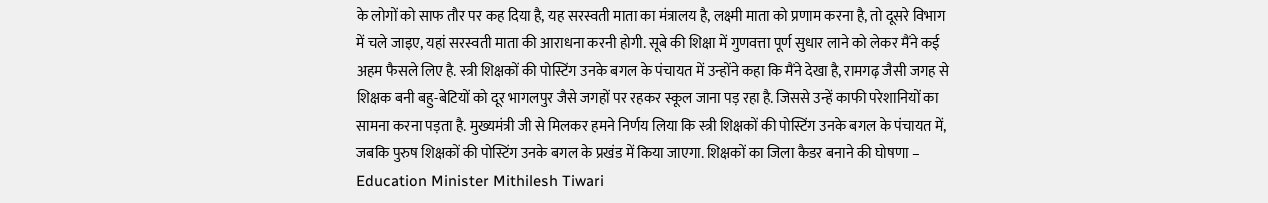के लोगों को साफ तौर पर कह दिया है, यह सरस्वती माता का मंत्रालय है, लक्ष्मी माता को प्रणाम करना है, तो दूसरे विभाग में चले जाइए, यहां सरस्वती माता की आराधना करनी होगी. सूबे की शिक्षा में गुणवत्ता पूर्ण सुधार लाने को लेकर मैंने कई अहम फैसले लिए है. स्त्री शिक्षकों की पोस्टिंग उनके बगल के पंचायत में उन्होंने कहा कि मैंने देखा है, रामगढ़ जैसी जगह से शिक्षक बनी बहु-बेटियों को दूर भागलपुर जैसे जगहों पर रहकर स्कूल जाना पड़ रहा है. जिससे उन्हें काफी परेशानियों का सामना करना पड़ता है. मुख्यमंत्री जी से मिलकर हमने निर्णय लिया कि स्त्री शिक्षकों की पोस्टिंग उनके बगल के पंचायत में, जबकि पुरुष शिक्षकों की पोस्टिंग उनके बगल के प्रखंड में किया जाएगा. शिक्षकों का जिला कैडर बनाने की घोषणा – Education Minister Mithilesh Tiwari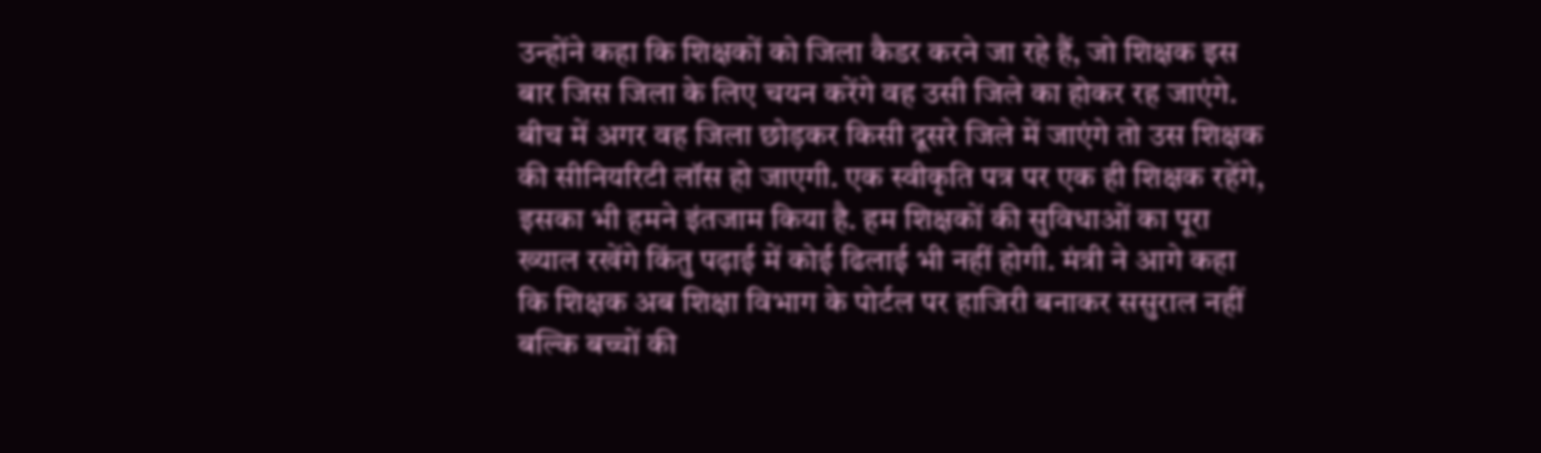उन्होंने कहा कि शिक्षकों को जिला कैडर करने जा रहे हैं, जो शिक्षक इस बार जिस जिला के लिए चयन करेंगे वह उसी जिले का होकर रह जाएंगे. बीच में अगर वह जिला छोड़कर किसी दूसरे जिले में जाएंगे तो उस शिक्षक की सीनियरिटी लॉस हो जाएगी. एक स्वीकृति पत्र पर एक ही शिक्षक रहेंगे, इसका भी हमने इंतजाम किया है. हम शिक्षकों की सुविधाओं का पूरा ख्याल रखेंगे किंतु पढ़ाई में कोई ढिलाई भी नहीं होगी. मंत्री ने आगे कहा कि शिक्षक अब शिक्षा विभाग के पोर्टल पर हाजिरी बनाकर ससुराल नहीं बल्कि बच्चों की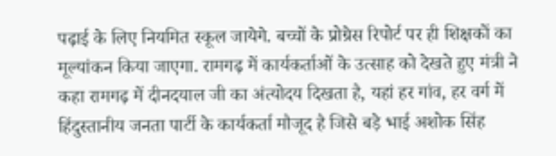पढ़ाई के लिए नियमित स्कूल जायेगे. बच्चों के प्रोग्रेस रिपोर्ट पर ही शिक्षकों का मूल्यांकन किया जाएगा. रामगढ़ में कार्यकर्ताओं के उत्साह को देखते हुए मंत्री ने कहा रामगढ़ में दीनदयाल जी का अंत्योदय दिखता है, यहां हर गांव, हर वर्ग में हिंदुस्तानीय जनता पार्टी के कार्यकर्ता मौजूद है जिसे बड़े भाई अशोक सिंह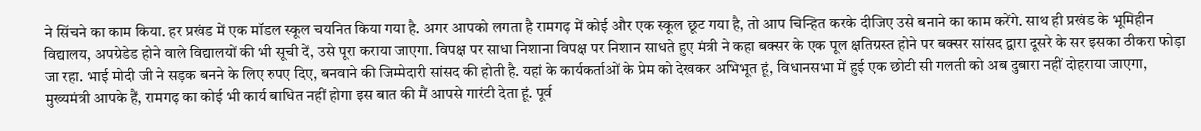ने सिंचने का काम किया. हर प्रखंड में एक मॉडल स्कूल चयनित किया गया है. अगर आपको लगता है रामगढ़ में कोई और एक स्कूल छूट गया है, तो आप चिन्हित करके दीजिए उसे बनाने का काम करेंगे. साथ ही प्रखंड के भूमिहीन विद्यालय, अपग्रेडेड होने वाले विद्यालयों की भी सूची दें, उसे पूरा कराया जाएगा. विपक्ष पर साधा निशाना विपक्ष पर निशान साधते हुए मंत्री ने कहा बक्सर के एक पूल क्षतिग्रस्त होने पर बक्सर सांसद द्वारा दूसरे के सर इसका ठीकरा फोड़ा जा रहा. भाई मोदी जी ने सड़क बनने के लिए रुपए दिए, बनवाने की जिम्मेदारी सांसद की होती है. यहां के कार्यकर्ताओं के प्रेम को देखकर अभिभूत हूं, विधानसभा में हुई एक छोटी सी गलती को अब दुबारा नहीं दोहराया जाएगा, मुख्यमंत्री आपके हैं, रामगढ़ का कोई भी कार्य बाधित नहीं होगा इस बात की मैं आपसे गारंटी देता हूं. पूर्व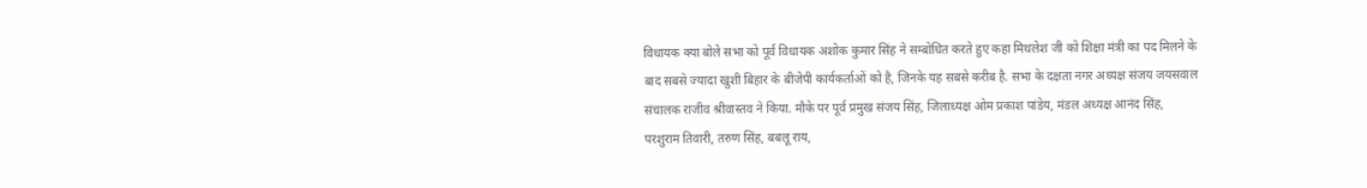विधायक क्या बोले सभा को पूर्व विधायक अशोक कुमार सिंह ने सम्बोधित करते हुए कहा मिथलेश जी को शिक्षा मंत्री का पद मिलने के बाद सबसे ज्यादा खुशी बिहार के बीजेपी कार्यकर्ताओं को है, जिनके यह सबसे करीब है. सभा के दक्षता नगर अध्यक्ष संजय जयसवाल संचालक राजीव श्रीवास्तव ने किया. मौके पर पूर्व प्रमुख संजय सिंह, जिलाध्यक्ष ओम प्रकाश पांडेय, मंडल अध्यक्ष आनंद सिंह, परशुराम तिवारी, तरुण सिंह, बबलू राय,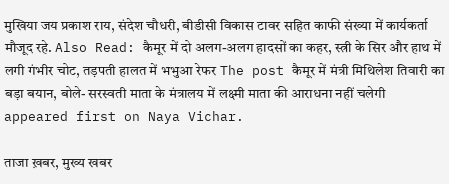मुखिया जय प्रकाश राय, संदेश चौधरी, बीडीसी विकास टावर सहित काफी संख्या में कार्यकर्ता मौजूद रहे. Also Read: कैमूर में दो अलग-अलग हादसों का कहर, स्त्री के सिर और हाथ में लगी गंभीर चोट, तड़पती हालत में भभुआ रेफर The post कैमूर में मंत्री मिथिलेश तिवारी का बड़ा बयान, बोले- सरस्वती माता के मंत्रालय में लक्ष्मी माता की आराधना नहीं चलेगी appeared first on Naya Vichar.

ताजा ख़बर, मुख्य खबर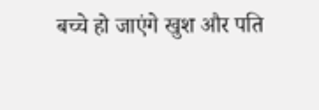बच्चे हो जाएंगे खुश और पति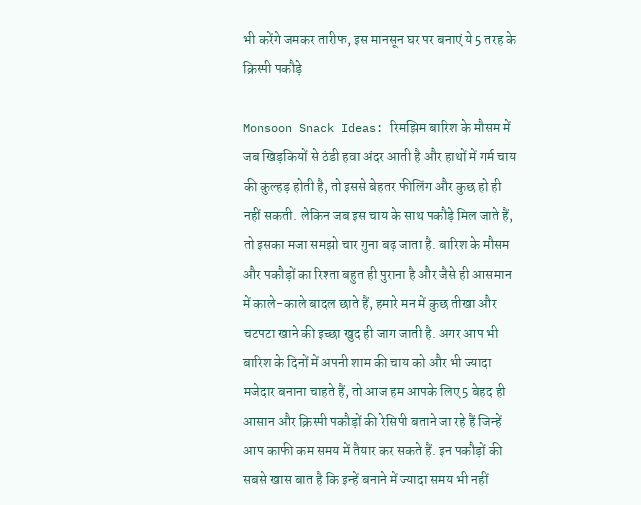भी करेंगे जमकर तारीफ, इस मानसून घर पर बनाएं ये 5 तरह के क्रिस्पी पकौड़े

Monsoon Snack Ideas: रिमझिम बारिश के मौसम में जब खिड़कियों से ठंडी हवा अंदर आती है और हाथों में गर्म चाय की कुल्हड़ होती है, तो इससे बेहतर फीलिंग और कुछ हो ही नहीं सकती. लेकिन जब इस चाय के साथ पकौड़े मिल जाते हैं, तो इसका मजा समझो चार गुना बढ़ जाता है. बारिश के मौसम और पकौड़ों का रिश्ता बहुत ही पुराना है और जैसे ही आसमान में काले-काले बादल छाते हैं, हमारे मन में कुछ तीखा और चटपटा खाने की इच्छा खुद ही जाग जाती है. अगर आप भी बारिश के दिनों में अपनी शाम की चाय को और भी ज्यादा मजेदार बनाना चाहते हैं, तो आज हम आपके लिए 5 बेहद ही आसान और क्रिस्पी पकौड़ों की रेसिपी बताने जा रहे हैं जिन्हें आप काफी कम समय में तैयार कर सकते हैं. इन पकौड़ों की सबसे खास बात है कि इन्हें बनाने में ज्यादा समय भी नहीं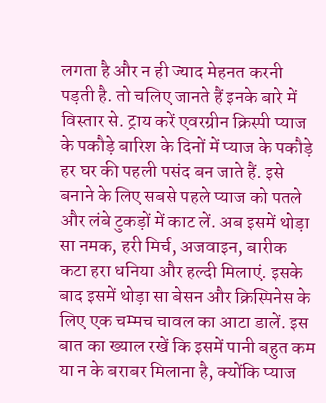लगता है और न ही ज्याद मेहनत करनी पड़ती है. तो चलिए जानते हैं इनके बारे में विस्तार से. ट्राय करें एवरग्रीन क्रिस्पी प्याज के पकौड़े बारिश के दिनों में प्याज के पकौड़े हर घर की पहली पसंद बन जाते हैं. इसे बनाने के लिए सबसे पहले प्याज को पतले और लंबे टुकड़ों में काट लें. अब इसमें थोड़ा सा नमक, हरी मिर्च, अजवाइन, बारीक कटा हरा धनिया और हल्दी मिलाएं. इसके बाद इसमें थोड़ा सा बेसन और क्रिस्पिनेस के लिए एक चम्मच चावल का आटा डालें. इस बात का ख्याल रखें कि इसमें पानी बहुत कम या न के बराबर मिलाना है, क्योंकि प्याज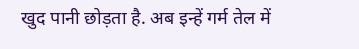खुद पानी छोड़ता है. अब इन्हें गर्म तेल में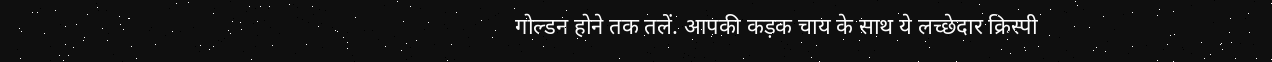गोल्डन होने तक तलें. आपकी कड़क चाय के साथ ये लच्छेदार क्रिस्पी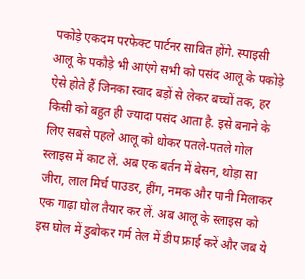पकोड़े एकदम परफेक्ट पार्टनर साबित होंगे. स्पाइसी आलू के पकौड़े भी आएंगे सभी को पसंद आलू के पकोड़े ऐसे होते हैं जिनका स्वाद बड़ों से लेकर बच्चों तक, हर किसी को बहुत ही ज्यादा पसंद आता है. इसे बनाने के लिए सबसे पहले आलू को धोकर पतले-पतले गोल स्लाइस में काट लें. अब एक बर्तन में बेसन, थोड़ा सा जीरा, लाल मिर्च पाउडर, हींग, नमक और पानी मिलाकर एक गाढ़ा घोल तैयार कर लें. अब आलू के स्लाइस को इस घोल में डुबोकर गर्म तेल में डीप फ्राई करें और जब ये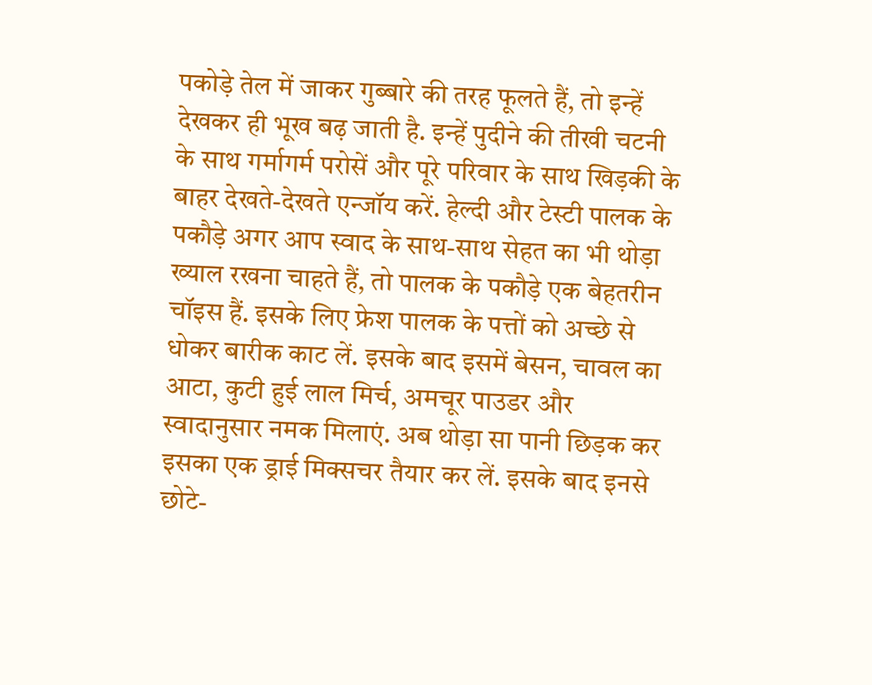पकोड़े तेल में जाकर गुब्बारे की तरह फूलते हैं, तो इन्हें देखकर ही भूख बढ़ जाती है. इन्हें पुदीने की तीखी चटनी के साथ गर्मागर्म परोसें और पूरे परिवार के साथ खिड़की के बाहर देखते-देखते एन्जॉय करें. हेल्दी और टेस्टी पालक के पकौड़े अगर आप स्वाद के साथ-साथ सेहत का भी थोड़ा ख्याल रखना चाहते हैं, तो पालक के पकौड़े एक बेहतरीन चॉइस हैं. इसके लिए फ्रेश पालक के पत्तों को अच्छे से धोकर बारीक काट लें. इसके बाद इसमें बेसन, चावल का आटा, कुटी हुई लाल मिर्च, अमचूर पाउडर और स्वादानुसार नमक मिलाएं. अब थोड़ा सा पानी छिड़क कर इसका एक ड्राई मिक्सचर तैयार कर लें. इसके बाद इनसे छोटे-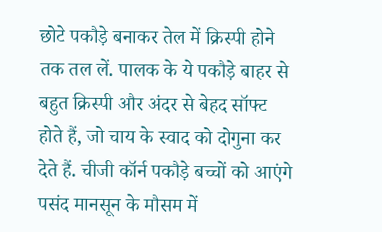छोटे पकौड़े बनाकर तेल में क्रिस्पी होने तक तल लें. पालक के ये पकौड़े बाहर से बहुत क्रिस्पी और अंदर से बेहद सॉफ्ट होते हैं, जो चाय के स्वाद को दोगुना कर देते हैं. चीजी कॉर्न पकौड़े बच्चों को आएंगे पसंद मानसून के मौसम में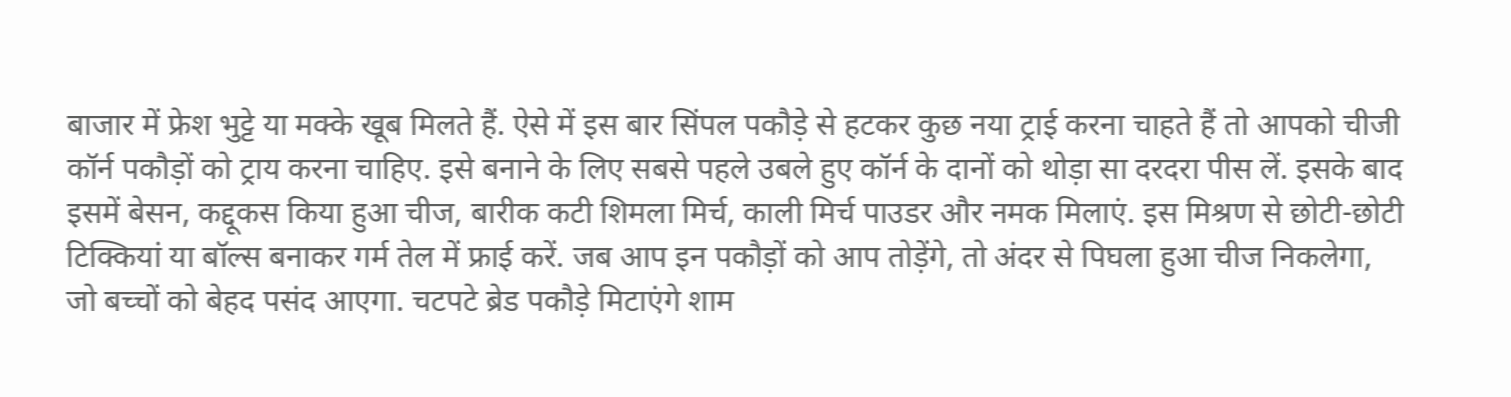बाजार में फ्रेश भुट्टे या मक्के खूब मिलते हैं. ऐसे में इस बार सिंपल पकौड़े से हटकर कुछ नया ट्राई करना चाहते हैं तो आपको चीजी कॉर्न पकौड़ों को ट्राय करना चाहिए. इसे बनाने के लिए सबसे पहले उबले हुए कॉर्न के दानों को थोड़ा सा दरदरा पीस लें. इसके बाद इसमें बेसन, कद्दूकस किया हुआ चीज, बारीक कटी शिमला मिर्च, काली मिर्च पाउडर और नमक मिलाएं. इस मिश्रण से छोटी-छोटी टिक्कियां या बॉल्स बनाकर गर्म तेल में फ्राई करें. जब आप इन पकौड़ों को आप तोड़ेंगे, तो अंदर से पिघला हुआ चीज निकलेगा, जो बच्चों को बेहद पसंद आएगा. चटपटे ब्रेड पकौड़े मिटाएंगे शाम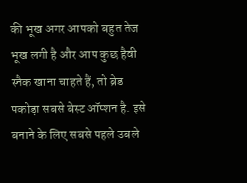की भूख अगर आपको बहुत तेज भूख लगी है और आप कुछ हैवी स्नैक खाना चाहते हैं, तो ब्रेड पकोड़ा सबसे बेस्ट ऑप्शन है. इसे बनाने के लिए सबसे पहले उबले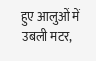हुए आलुओं में उबली मटर,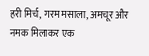हरी मिर्च, गरम मसाला, अमचूर और नमक मिलाकर एक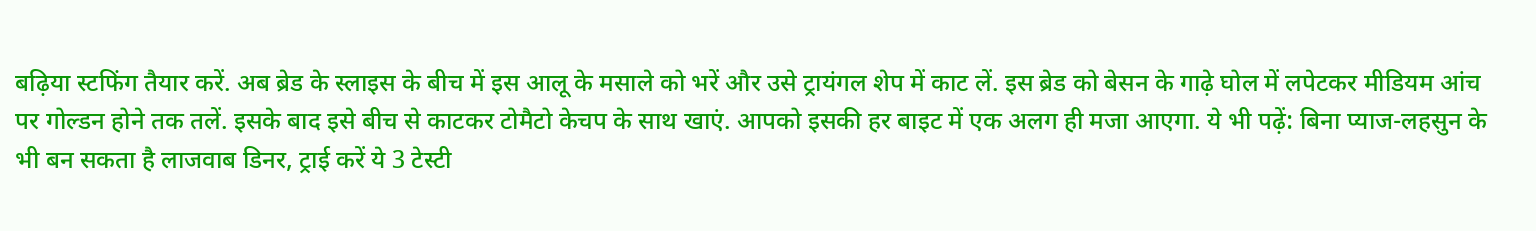बढ़िया स्टफिंग तैयार करें. अब ब्रेड के स्लाइस के बीच में इस आलू के मसाले को भरें और उसे ट्रायंगल शेप में काट लें. इस ब्रेड को बेसन के गाढ़े घोल में लपेटकर मीडियम आंच पर गोल्डन होने तक तलें. इसके बाद इसे बीच से काटकर टोमैटो केचप के साथ खाएं. आपको इसकी हर बाइट में एक अलग ही मजा आएगा. ये भी पढ़ें: बिना प्याज-लहसुन के भी बन सकता है लाजवाब डिनर, ट्राई करें ये 3 टेस्टी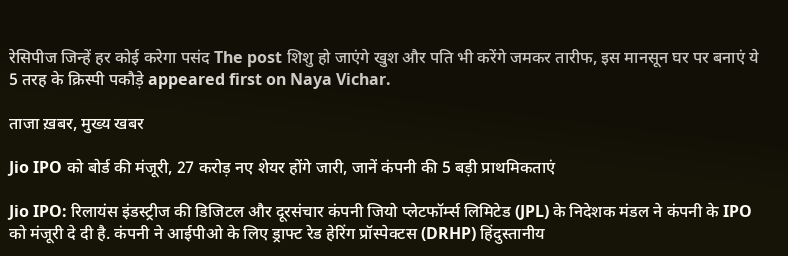रेसिपीज जिन्हें हर कोई करेगा पसंद The post शिशु हो जाएंगे खुश और पति भी करेंगे जमकर तारीफ, इस मानसून घर पर बनाएं ये 5 तरह के क्रिस्पी पकौड़े appeared first on Naya Vichar.

ताजा ख़बर, मुख्य खबर

Jio IPO को बोर्ड की मंजूरी, 27 करोड़ नए शेयर होंगे जारी, जानें कंपनी की 5 बड़ी प्राथमिकताएं

Jio IPO: रिलायंस इंडस्ट्रीज की डिजिटल और दूरसंचार कंपनी जियो प्लेटफॉर्म्स लिमिटेड (JPL) के निदेशक मंडल ने कंपनी के IPO को मंजूरी दे दी है. कंपनी ने आईपीओ के लिए ड्राफ्ट रेड हेरिंग प्रॉस्पेक्टस (DRHP) हिंदुस्तानीय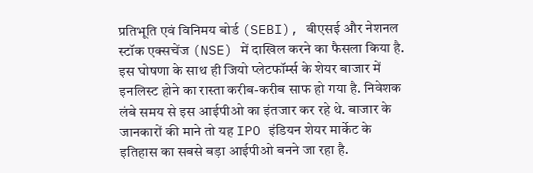प्रतिभूति एवं विनिमय बोर्ड (SEBI), बीएसई और नेशनल स्टॉक एक्सचेंज (NSE) में दाखिल करने का फैसला किया है. इस घोषणा के साथ ही जियो प्लेटफॉर्म्स के शेयर बाजार में इनलिस्ट होने का रास्ता करीब-करीब साफ हो गया है. निवेशक लंबे समय से इस आईपीओ का इंतजार कर रहे थे. बाजार के जानकारों की माने तो यह IPO इंडियन शेयर मार्केट के इतिहास का सबसे बड़ा आईपीओ बनने जा रहा है.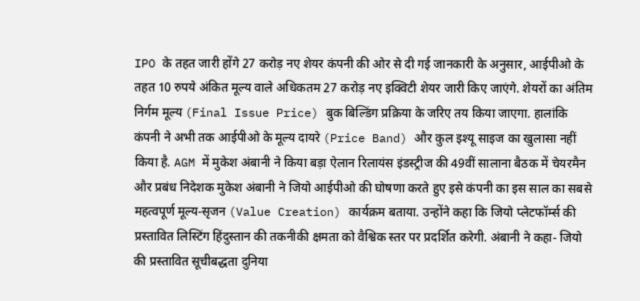IPO के तहत जारी होंगे 27 करोड़ नए शेयर कंपनी की ओर से दी गई जानकारी के अनुसार, आईपीओ के तहत 10 रुपये अंकित मूल्य वाले अधिकतम 27 करोड़ नए इक्विटी शेयर जारी किए जाएंगे. शेयरों का अंतिम निर्गम मूल्य (Final Issue Price) बुक बिल्डिंग प्रक्रिया के जरिए तय किया जाएगा. हालांकि कंपनी ने अभी तक आईपीओ के मूल्य दायरे (Price Band) और कुल इश्यू साइज का खुलासा नहीं किया है. AGM में मुकेश अंबानी ने किया बड़ा ऐलान रिलायंस इंडस्ट्रीज की 49वीं सालाना बैठक में चेयरमैन और प्रबंध निदेशक मुकेश अंबानी ने जियो आईपीओ की घोषणा करते हुए इसे कंपनी का इस साल का सबसे महत्वपूर्ण मूल्य-सृजन (Value Creation) कार्यक्रम बताया. उन्होंने कहा कि जियो प्लेटफॉर्म्स की प्रस्तावित लिस्टिंग हिंदुस्तान की तकनीकी क्षमता को वैश्विक स्तर पर प्रदर्शित करेगी. अंबानी ने कहा- जियो की प्रस्तावित सूचीबद्धता दुनिया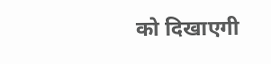को दिखाएगी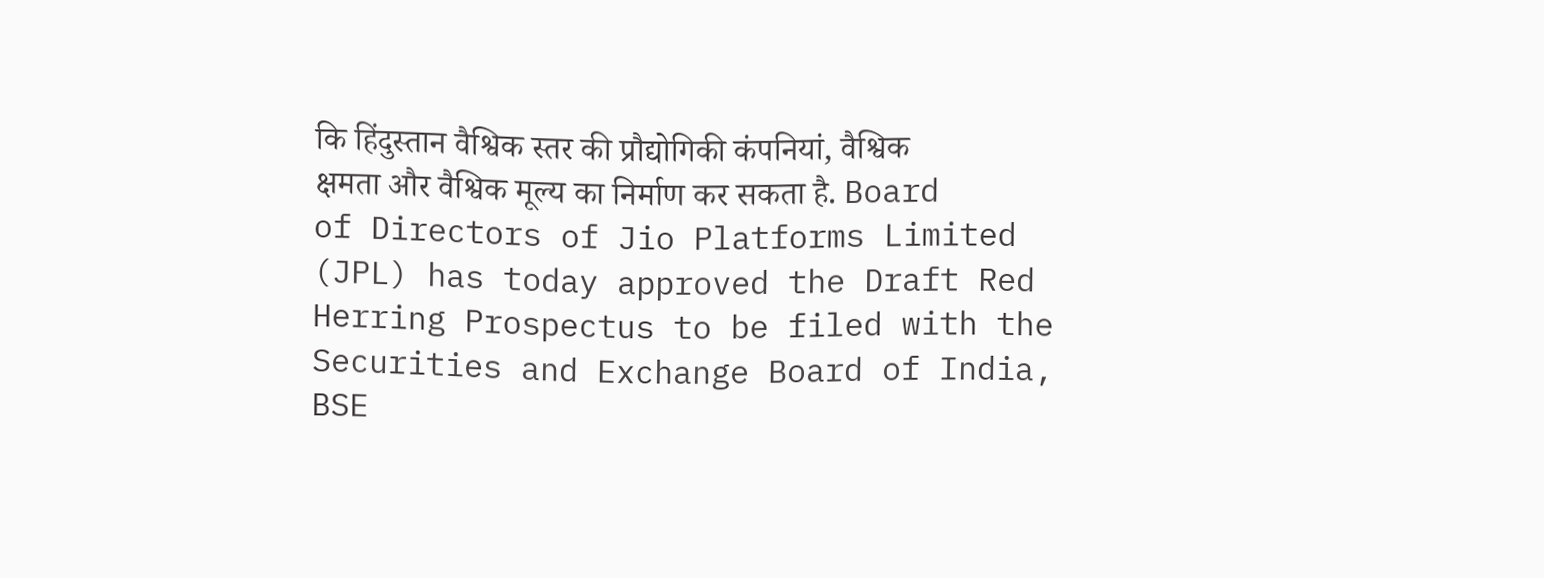कि हिंदुस्तान वैश्विक स्तर की प्रौद्योगिकी कंपनियां, वैश्विक क्षमता और वैश्विक मूल्य का निर्माण कर सकता है. Board of Directors of Jio Platforms Limited (JPL) has today approved the Draft Red Herring Prospectus to be filed with the Securities and Exchange Board of India, BSE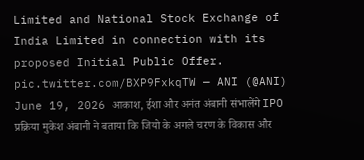Limited and National Stock Exchange of India Limited in connection with its proposed Initial Public Offer. pic.twitter.com/BXP9FxkqTW — ANI (@ANI) June 19, 2026 आकाश, ईशा और अनंत अंबानी संभालेंगे IPO प्रक्रिया मुकेश अंबानी ने बताया कि जियो के अगले चरण के विकास और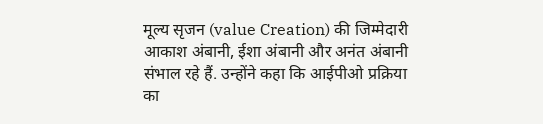मूल्य सृजन (value Creation) की जिम्मेदारी आकाश अंबानी, ईशा अंबानी और अनंत अंबानी संभाल रहे हैं. उन्होंने कहा कि आईपीओ प्रक्रिया का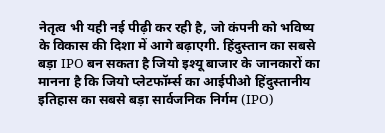नेतृत्व भी यही नई पीढ़ी कर रही है, जो कंपनी को भविष्य के विकास की दिशा में आगे बढ़ाएगी. हिंदुस्तान का सबसे बड़ा IPO बन सकता है जियो इश्यू बाजार के जानकारों का मानना है कि जियो प्लेटफॉर्म्स का आईपीओ हिंदुस्तानीय इतिहास का सबसे बड़ा सार्वजनिक निर्गम (IPO)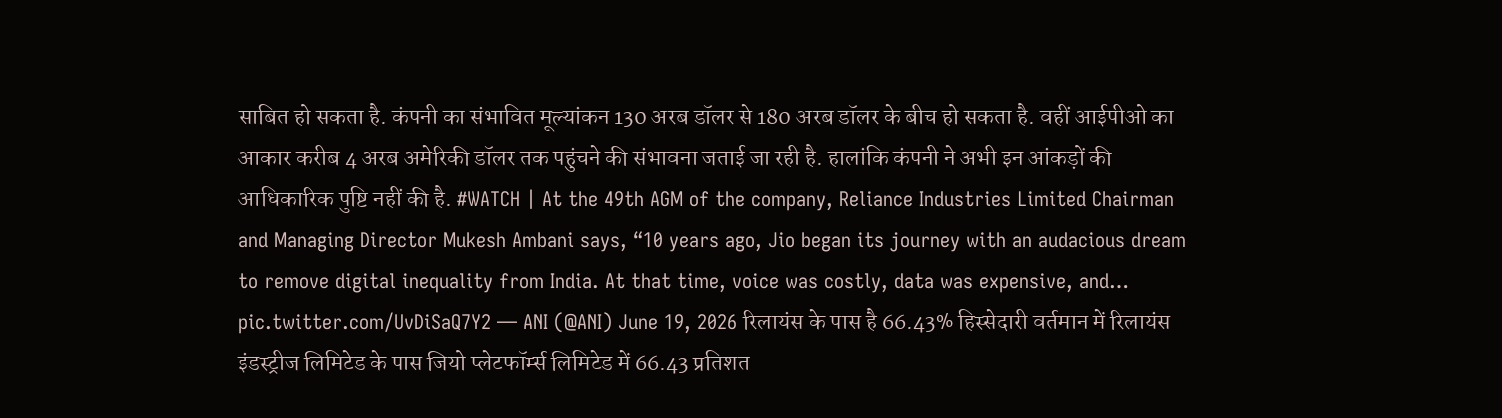साबित हो सकता है. कंपनी का संभावित मूल्यांकन 130 अरब डॉलर से 180 अरब डॉलर के बीच हो सकता है. वहीं आईपीओ का आकार करीब 4 अरब अमेरिकी डॉलर तक पहुंचने की संभावना जताई जा रही है. हालांकि कंपनी ने अभी इन आंकड़ों की आधिकारिक पुष्टि नहीं की है. #WATCH | At the 49th AGM of the company, Reliance Industries Limited Chairman and Managing Director Mukesh Ambani says, “10 years ago, Jio began its journey with an audacious dream to remove digital inequality from India. At that time, voice was costly, data was expensive, and… pic.twitter.com/UvDiSaQ7Y2 — ANI (@ANI) June 19, 2026 रिलायंस के पास है 66.43% हिस्सेदारी वर्तमान में रिलायंस इंडस्ट्रीज लिमिटेड के पास जियो प्लेटफॉर्म्स लिमिटेड में 66.43 प्रतिशत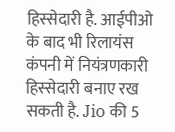हिस्सेदारी है. आईपीओ के बाद भी रिलायंस कंपनी में नियंत्रणकारी हिस्सेदारी बनाए रख सकती है. Jio की 5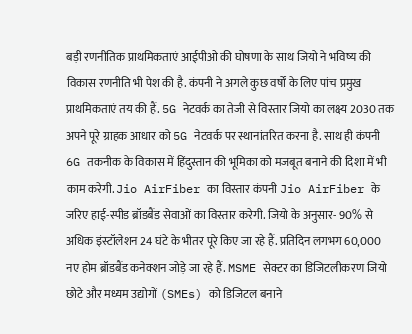बड़ी रणनीतिक प्राथमिकताएं आईपीओ की घोषणा के साथ जियो ने भविष्य की विकास रणनीति भी पेश की है. कंपनी ने अगले कुछ वर्षों के लिए पांच प्रमुख प्राथमिकताएं तय की हैं. 5G नेटवर्क का तेजी से विस्तार जियो का लक्ष्य 2030 तक अपने पूरे ग्राहक आधार को 5G नेटवर्क पर स्थानांतरित करना है. साथ ही कंपनी 6G तकनीक के विकास में हिंदुस्तान की भूमिका को मजबूत बनाने की दिशा में भी काम करेगी. Jio AirFiber का विस्तार कंपनी Jio AirFiber के जरिए हाई-स्पीड ब्रॉडबैंड सेवाओं का विस्तार करेगी. जियो के अनुसार- 90% से अधिक इंस्टॉलेशन 24 घंटे के भीतर पूरे किए जा रहे हैं. प्रतिदिन लगभग 60,000 नए होम ब्रॉडबैंड कनेक्शन जोड़े जा रहे हैं. MSME सेक्टर का डिजिटलीकरण जियो छोटे और मध्यम उद्योगों (SMEs) को डिजिटल बनाने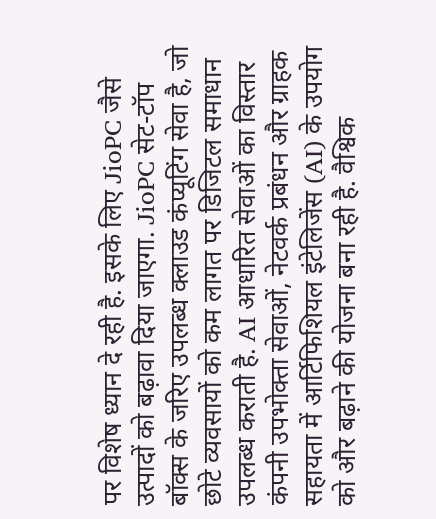पर विशेष ध्यान दे रही है. इसके लिए JioPC जैसे उत्पादों को बढ़ावा दिया जाएगा. JioPC सेट-टॉप बॉक्स के जरिए उपलब्ध क्लाउड कंप्यूटिंग सेवा है, जो छोटे व्यवसायों को कम लागत पर डिजिटल समाधान उपलब्ध कराती है. AI आधारित सेवाओं का विस्तार कंपनी उपभोक्ता सेवाओं, नेटवर्क प्रबंधन और ग्राहक सहायता में आर्टिफिशियल इंटेलिजेंस (AI) के उपयोग को और बढ़ाने की योजना बना रही है. वैश्विक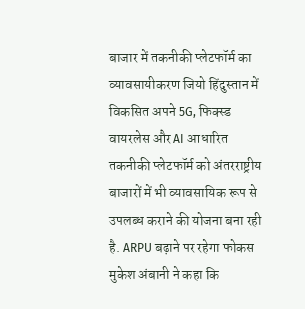बाजार में तकनीकी प्लेटफॉर्म का व्यावसायीकरण जियो हिंदुस्तान में विकसित अपने 5G, फिक्स्ड वायरलेस और AI आधारित तकनीकी प्लेटफॉर्म को अंतरराष्ट्रीय बाजारों में भी व्यावसायिक रूप से उपलब्ध कराने की योजना बना रही है. ARPU बढ़ाने पर रहेगा फोकस मुकेश अंबानी ने कहा कि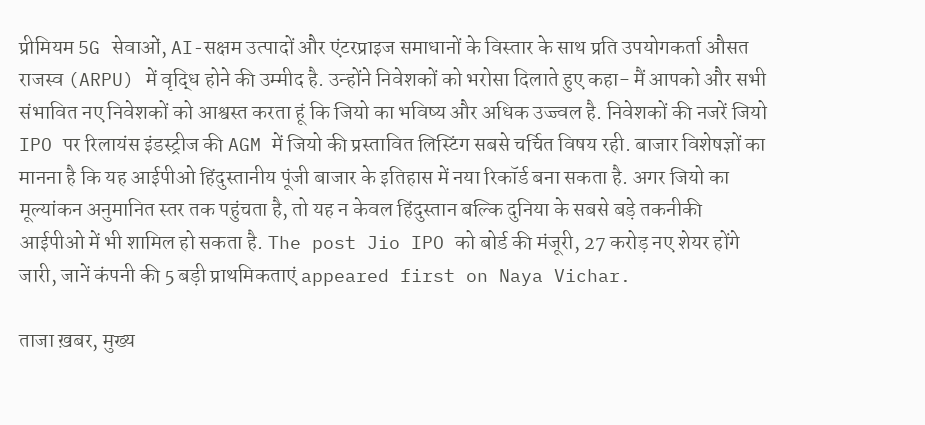प्रीमियम 5G सेवाओं, AI-सक्षम उत्पादों और एंटरप्राइज समाधानों के विस्तार के साथ प्रति उपयोगकर्ता औसत राजस्व (ARPU) में वृद्धि होने की उम्मीद है. उन्होंने निवेशकों को भरोसा दिलाते हुए कहा- मैं आपको और सभी संभावित नए निवेशकों को आश्वस्त करता हूं कि जियो का भविष्य और अधिक उज्ज्वल है. निवेशकों की नजरें जियो IPO पर रिलायंस इंडस्ट्रीज की AGM में जियो की प्रस्तावित लिस्टिंग सबसे चर्चित विषय रही. बाजार विशेषज्ञों का मानना है कि यह आईपीओ हिंदुस्तानीय पूंजी बाजार के इतिहास में नया रिकॉर्ड बना सकता है. अगर जियो का मूल्यांकन अनुमानित स्तर तक पहुंचता है, तो यह न केवल हिंदुस्तान बल्कि दुनिया के सबसे बड़े तकनीकी आईपीओ में भी शामिल हो सकता है. The post Jio IPO को बोर्ड की मंजूरी, 27 करोड़ नए शेयर होंगे जारी, जानें कंपनी की 5 बड़ी प्राथमिकताएं appeared first on Naya Vichar.

ताजा ख़बर, मुख्य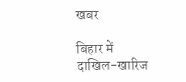खबर

बिहार में दाखिल-खारिज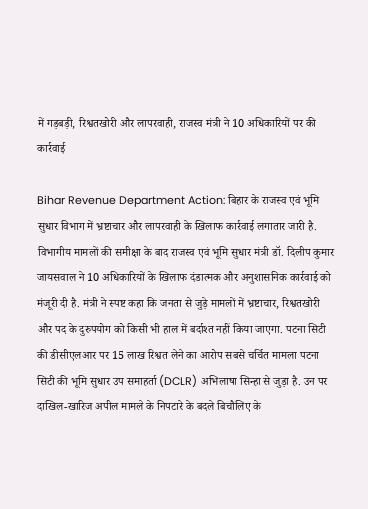में गड़बड़ी, रिश्वतखोरी और लापरवाही, राजस्व मंत्री ने 10 अधिकारियों पर की कार्रवाई

Bihar Revenue Department Action: बिहार के राजस्व एवं भूमि सुधार विभाग में भ्रष्टाचार और लापरवाही के खिलाफ कार्रवाई लगातार जारी है. विभागीय मामलों की समीक्षा के बाद राजस्व एवं भूमि सुधार मंत्री डॉ. दिलीप कुमार जायसवाल ने 10 अधिकारियों के खिलाफ दंडात्मक और अनुशासनिक कार्रवाई को मंजूरी दी है. मंत्री ने स्पष्ट कहा कि जनता से जुड़े मामलों में भ्रष्टाचार, रिश्वतखोरी और पद के दुरुपयोग को किसी भी हाल में बर्दाश्त नहीं किया जाएगा. पटना सिटी की डीसीएलआर पर 15 लाख रिश्वत लेने का आरोप सबसे चर्चित मामला पटना सिटी की भूमि सुधार उप समाहर्ता (DCLR) अभिलाषा सिन्हा से जुड़ा है. उन पर दाखिल-खारिज अपील मामले के निपटारे के बदले बिचौलिए के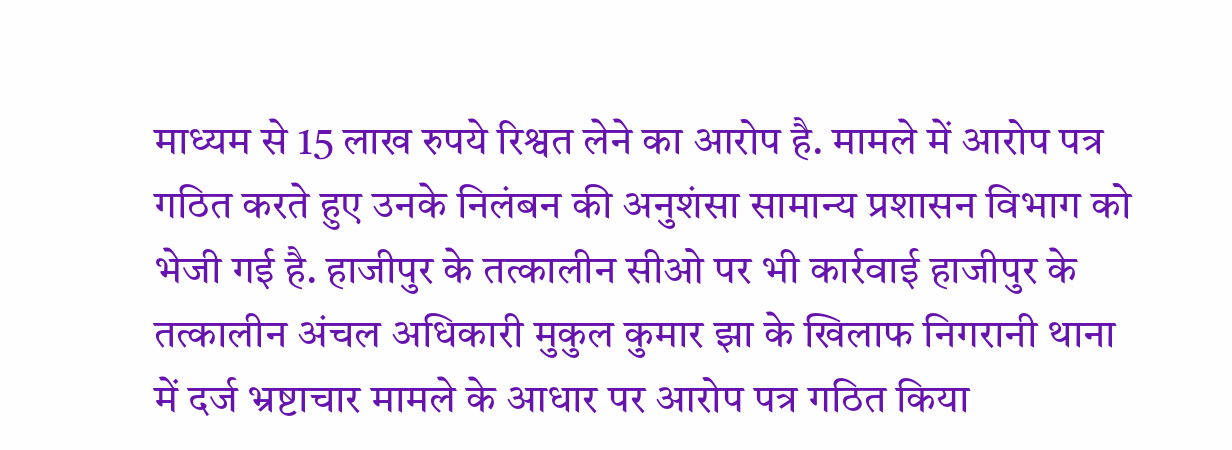माध्यम से 15 लाख रुपये रिश्वत लेने का आरोप है. मामले में आरोप पत्र गठित करते हुए उनके निलंबन की अनुशंसा सामान्य प्रशासन विभाग को भेजी गई है. हाजीपुर के तत्कालीन सीओ पर भी कार्रवाई हाजीपुर के तत्कालीन अंचल अधिकारी मुकुल कुमार झा के खिलाफ निगरानी थाना में दर्ज भ्रष्टाचार मामले के आधार पर आरोप पत्र गठित किया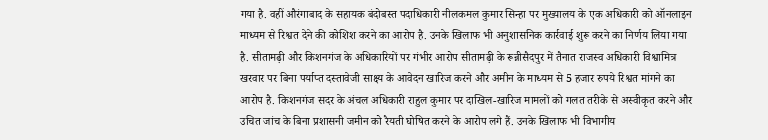गया है. वहीं औरंगाबाद के सहायक बंदोबस्त पदाधिकारी नीलकमल कुमार सिन्हा पर मुख्यालय के एक अधिकारी को ऑनलाइन माध्यम से रिश्वत देने की कोशिश करने का आरोप है. उनके खिलाफ भी अनुशासनिक कार्रवाई शुरू करने का निर्णय लिया गया है. सीतामढ़ी और किशनगंज के अधिकारियों पर गंभीर आरोप सीतामढ़ी के रून्नीसैदपुर में तैनात राजस्व अधिकारी विश्वामित्र खरवार पर बिना पर्याप्त दस्तावेजी साक्ष्य के आवेदन खारिज करने और अमीन के माध्यम से 5 हजार रुपये रिश्वत मांगने का आरोप है. किशनगंज सदर के अंचल अधिकारी राहुल कुमार पर दाखिल-खारिज मामलों को गलत तरीके से अस्वीकृत करने और उचित जांच के बिना प्रशासनी जमीन को रैयती घोषित करने के आरोप लगे हैं. उनके खिलाफ भी विभागीय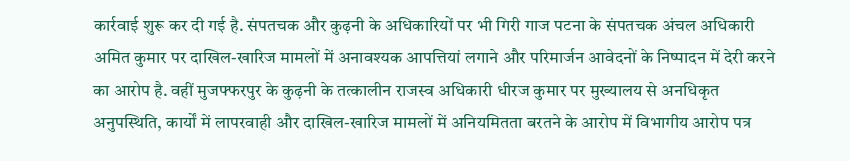कार्रवाई शुरू कर दी गई है. संपतचक और कुढ़नी के अधिकारियों पर भी गिरी गाज पटना के संपतचक अंचल अधिकारी अमित कुमार पर दाखिल-खारिज मामलों में अनावश्यक आपत्तियां लगाने और परिमार्जन आवेदनों के निष्पादन में देरी करने का आरोप है. वहीं मुजफ्फरपुर के कुढ़नी के तत्कालीन राजस्व अधिकारी धीरज कुमार पर मुख्यालय से अनधिकृत अनुपस्थिति, कार्यों में लापरवाही और दाखिल-खारिज मामलों में अनियमितता बरतने के आरोप में विभागीय आरोप पत्र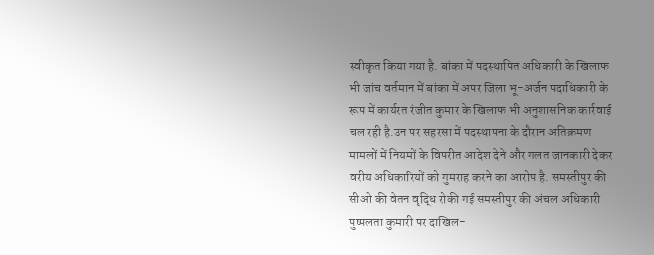स्वीकृत किया गया है. बांका में पदस्थापित अधिकारी के खिलाफ भी जांच वर्तमान में बांका में अपर जिला भू-अर्जन पदाधिकारी के रूप में कार्यरत रंजीत कुमार के खिलाफ भी अनुशासनिक कार्रवाई चल रही है.उन पर सहरसा में पदस्थापना के दौरान अतिक्रमण मामलों में नियमों के विपरीत आदेश देने और गलत जानकारी देकर वरीय अधिकारियों को गुमराह करने का आरोप है. समस्तीपुर की सीओ की वेतन वृद्धि रोकी गई समस्तीपुर की अंचल अधिकारी पुष्पलता कुमारी पर दाखिल-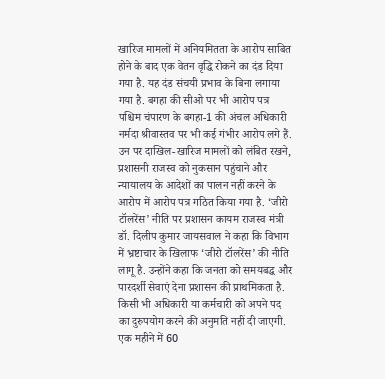खारिज मामलों में अनियमितता के आरोप साबित होने के बाद एक वेतन वृद्धि रोकने का दंड दिया गया है. यह दंड संचयी प्रभाव के बिना लगाया गया है. बगहा की सीओ पर भी आरोप पत्र पश्चिम चंपारण के बगहा-1 की अंचल अधिकारी नर्मदा श्रीवास्तव पर भी कई गंभीर आरोप लगे हैं. उन पर दाखिल-खारिज मामलों को लंबित रखने, प्रशासनी राजस्व को नुकसान पहुंचाने और न्यायालय के आदेशों का पालन नहीं करने के आरोप में आरोप पत्र गठित किया गया है. ‘जीरो टॉलरेंस’ नीति पर प्रशासन कायम राजस्व मंत्री डॉ. दिलीप कुमार जायसवाल ने कहा कि विभाग में भ्रष्टाचार के खिलाफ ‘जीरो टॉलरेंस’ की नीति लागू है. उन्होंने कहा कि जनता को समयबद्ध और पारदर्शी सेवाएं देना प्रशासन की प्राथमिकता है. किसी भी अधिकारी या कर्मचारी को अपने पद का दुरुपयोग करने की अनुमति नहीं दी जाएगी. एक महीने में 60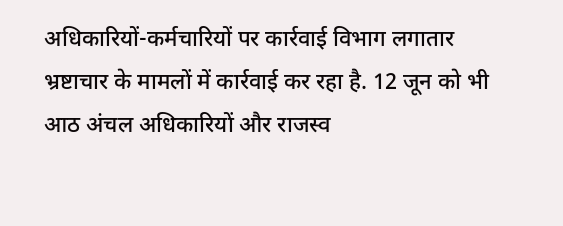अधिकारियों-कर्मचारियों पर कार्रवाई विभाग लगातार भ्रष्टाचार के मामलों में कार्रवाई कर रहा है. 12 जून को भी आठ अंचल अधिकारियों और राजस्व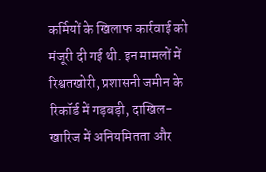कर्मियों के खिलाफ कार्रवाई को मंजूरी दी गई थी. इन मामलों में रिश्वतखोरी, प्रशासनी जमीन के रिकॉर्ड में गड़बड़ी, दाखिल-खारिज में अनियमितता और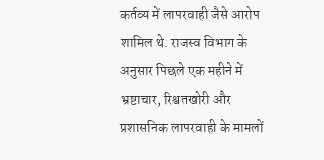कर्तव्य में लापरवाही जैसे आरोप शामिल थे. राजस्व विभाग के अनुसार पिछले एक महीने में भ्रष्टाचार, रिश्वतखोरी और प्रशासनिक लापरवाही के मामलों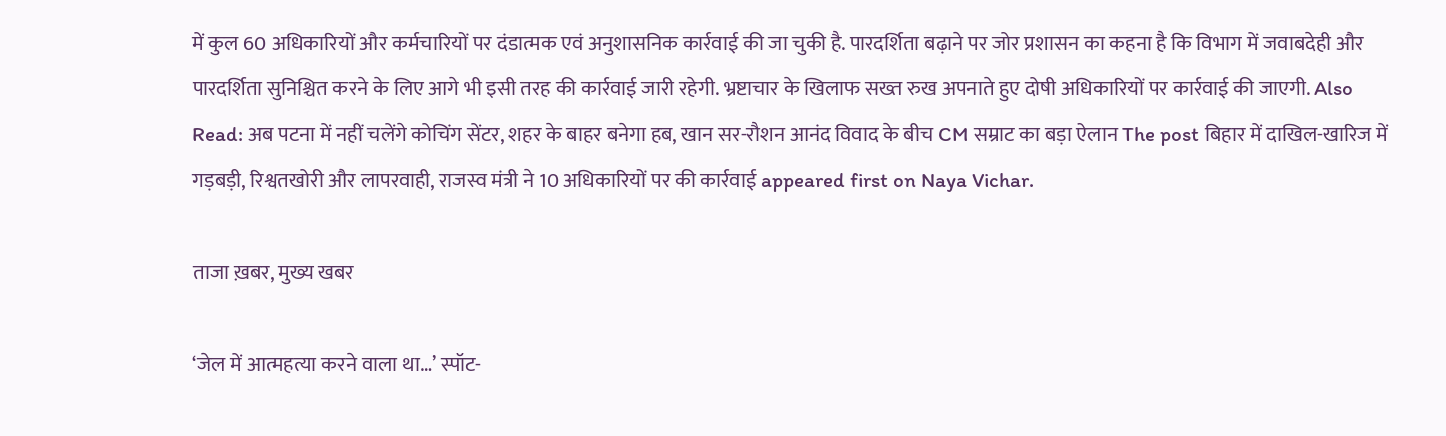में कुल 60 अधिकारियों और कर्मचारियों पर दंडात्मक एवं अनुशासनिक कार्रवाई की जा चुकी है. पारदर्शिता बढ़ाने पर जोर प्रशासन का कहना है कि विभाग में जवाबदेही और पारदर्शिता सुनिश्चित करने के लिए आगे भी इसी तरह की कार्रवाई जारी रहेगी. भ्रष्टाचार के खिलाफ सख्त रुख अपनाते हुए दोषी अधिकारियों पर कार्रवाई की जाएगी. Also Read: अब पटना में नहीं चलेंगे कोचिंग सेंटर, शहर के बाहर बनेगा हब, खान सर-रौशन आनंद विवाद के बीच CM सम्राट का बड़ा ऐलान The post बिहार में दाखिल-खारिज में गड़बड़ी, रिश्वतखोरी और लापरवाही, राजस्व मंत्री ने 10 अधिकारियों पर की कार्रवाई appeared first on Naya Vichar.

ताजा ख़बर, मुख्य खबर

‘जेल में आत्महत्या करने वाला था…’ स्पॉट-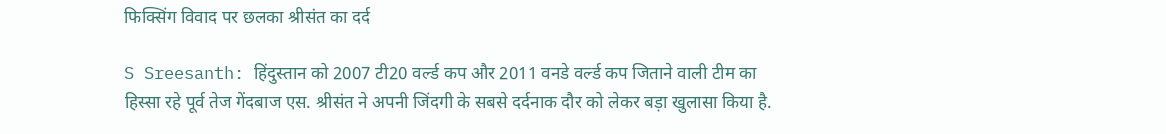फिक्सिंग विवाद पर छलका श्रीसंत का दर्द

S Sreesanth: हिंदुस्तान को 2007 टी20 वर्ल्ड कप और 2011 वनडे वर्ल्ड कप जिताने वाली टीम का हिस्सा रहे पूर्व तेज गेंदबाज एस. श्रीसंत ने अपनी जिंदगी के सबसे दर्दनाक दौर को लेकर बड़ा खुलासा किया है.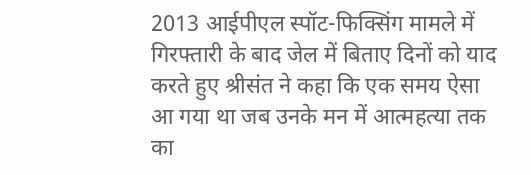2013 आईपीएल स्पॉट-फिक्सिंग मामले में गिरफ्तारी के बाद जेल में बिताए दिनों को याद करते हुए श्रीसंत ने कहा कि एक समय ऐसा आ गया था जब उनके मन में आत्महत्या तक का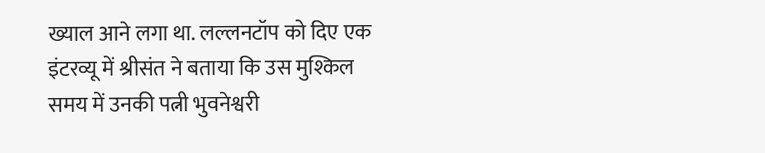ख्याल आने लगा था. लल्लनटॉप को दिए एक इंटरव्यू में श्रीसंत ने बताया कि उस मुश्किल समय में उनकी पत्नी भुवनेश्वरी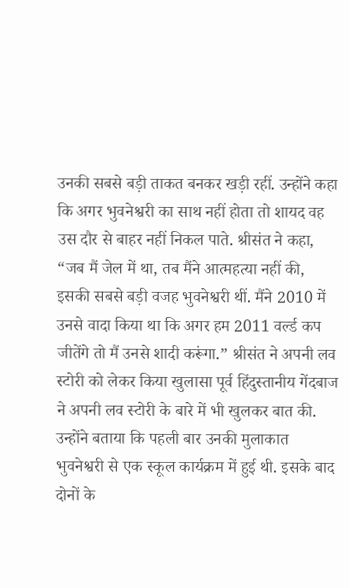उनकी सबसे बड़ी ताकत बनकर खड़ी रहीं. उन्होंने कहा कि अगर भुवनेश्वरी का साथ नहीं होता तो शायद वह उस दौर से बाहर नहीं निकल पाते. श्रीसंत ने कहा, “जब मैं जेल में था, तब मैंने आत्महत्या नहीं की, इसकी सबसे बड़ी वजह भुवनेश्वरी थीं. मैंने 2010 में उनसे वादा किया था कि अगर हम 2011 वर्ल्ड कप जीतेंगे तो मैं उनसे शादी करूंगा.” श्रीसंत ने अपनी लव स्टोरी को लेकर किया खुलासा पूर्व हिंदुस्तानीय गेंदबाज ने अपनी लव स्टोरी के बारे में भी खुलकर बात की. उन्होंने बताया कि पहली बार उनकी मुलाकात भुवनेश्वरी से एक स्कूल कार्यक्रम में हुई थी. इसके बाद दोनों के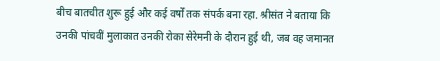बीच बातचीत शुरू हुई और कई वर्षों तक संपर्क बना रहा. श्रीसंत ने बताया कि उनकी पांचवीं मुलाकात उनकी रोका सेरेमनी के दौरान हुई थी, जब वह जमानत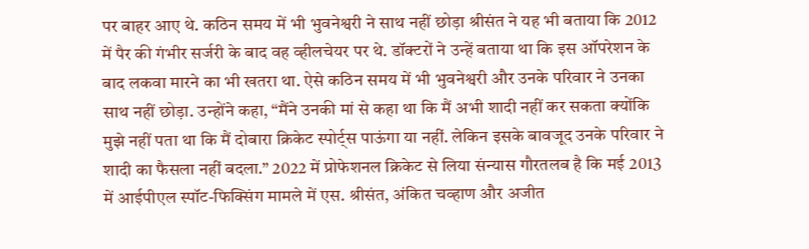पर बाहर आए थे. कठिन समय में भी भुवनेश्वरी ने साथ नहीं छोड़ा श्रीसंत ने यह भी बताया कि 2012 में पैर की गंभीर सर्जरी के बाद वह व्हीलचेयर पर थे. डॉक्टरों ने उन्हें बताया था कि इस ऑपरेशन के बाद लकवा मारने का भी खतरा था. ऐसे कठिन समय में भी भुवनेश्वरी और उनके परिवार ने उनका साथ नहीं छोड़ा. उन्होंने कहा, “मैंने उनकी मां से कहा था कि मैं अभी शादी नहीं कर सकता क्योंकि मुझे नहीं पता था कि मैं दोबारा क्रिकेट स्पोर्ट्स पाऊंगा या नहीं. लेकिन इसके बावजूद उनके परिवार ने शादी का फैसला नहीं बदला.” 2022 में प्रोफेशनल क्रिकेट से लिया संन्यास गौरतलब है कि मई 2013 में आईपीएल स्पॉट-फिक्सिंग मामले में एस. श्रीसंत, अंकित चव्हाण और अजीत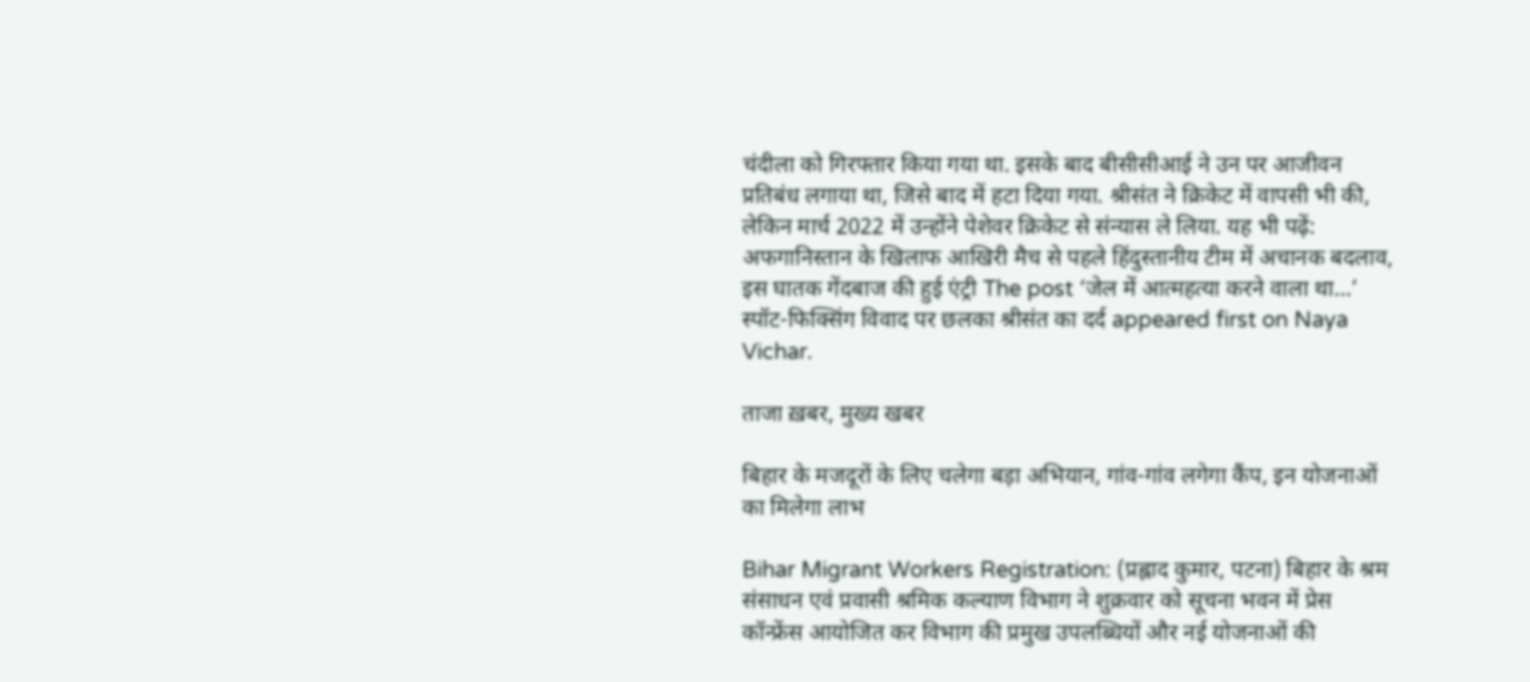चंदीला को गिरफ्तार किया गया था. इसके बाद बीसीसीआई ने उन पर आजीवन प्रतिबंध लगाया था, जिसे बाद में हटा दिया गया. श्रीसंत ने क्रिकेट में वापसी भी की, लेकिन मार्च 2022 में उन्होंने पेशेवर क्रिकेट से संन्यास ले लिया. यह भी पढ़ें: अफगानिस्तान के खिलाफ आखिरी मैच से पहले हिंदुस्तानीय टीम में अचानक बदलाव, इस घातक गेंदबाज की हुई एंट्री The post ‘जेल में आत्महत्या करने वाला था…’ स्पॉट-फिक्सिंग विवाद पर छलका श्रीसंत का दर्द appeared first on Naya Vichar.

ताजा ख़बर, मुख्य खबर

बिहार के मजदूरों के लिए चलेगा बड़ा अभियान, गांव-गांव लगेगा कैंप, इन योजनाओं का मिलेगा लाभ

Bihar Migrant Workers Registration: (प्रह्लाद कुमार, पटना) बिहार के श्रम संसाधन एवं प्रवासी श्रमिक कल्याण विभाग ने शुक्रवार को सूचना भवन में प्रेस कॉन्फ्रेंस आयोजित कर विभाग की प्रमुख उपलब्धियों और नई योजनाओं की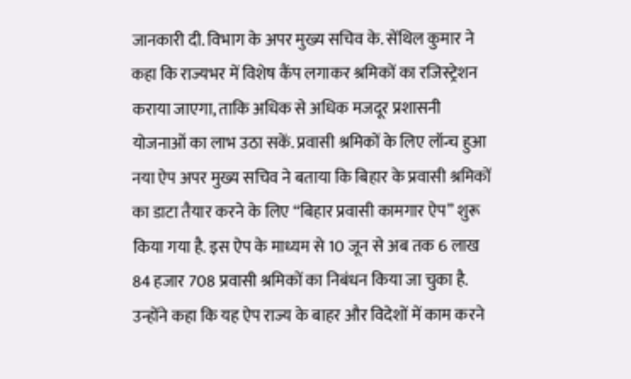जानकारी दी. विभाग के अपर मुख्य सचिव के. सेंथिल कुमार ने कहा कि राज्यभर में विशेष कैंप लगाकर श्रमिकों का रजिस्ट्रेशन कराया जाएगा, ताकि अधिक से अधिक मजदूर प्रशासनी योजनाओं का लाभ उठा सकें. प्रवासी श्रमिकों के लिए लॉन्च हुआ नया ऐप अपर मुख्य सचिव ने बताया कि बिहार के प्रवासी श्रमिकों का डाटा तैयार करने के लिए “बिहार प्रवासी कामगार ऐप” शुरू किया गया है. इस ऐप के माध्यम से 10 जून से अब तक 6 लाख 84 हजार 708 प्रवासी श्रमिकों का निबंधन किया जा चुका है. उन्होंने कहा कि यह ऐप राज्य के बाहर और विदेशों में काम करने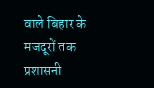वाले बिहार के मजदूरों तक प्रशासनी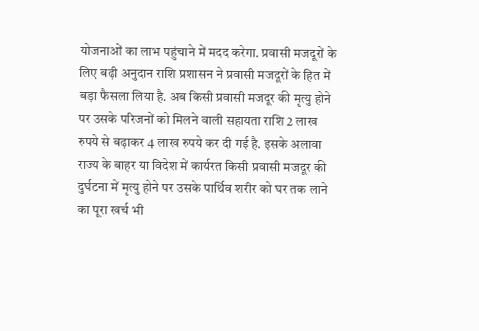योजनाओं का लाभ पहुंचाने में मदद करेगा. प्रवासी मजदूरों के लिए बढ़ी अनुदान राशि प्रशासन ने प्रवासी मजदूरों के हित में बड़ा फैसला लिया है. अब किसी प्रवासी मजदूर की मृत्यु होने पर उसके परिजनों को मिलने वाली सहायता राशि 2 लाख रुपये से बढ़ाकर 4 लाख रुपये कर दी गई है. इसके अलावा राज्य के बाहर या विदेश में कार्यरत किसी प्रवासी मजदूर की दुर्घटना में मृत्यु होने पर उसके पार्थिव शरीर को घर तक लाने का पूरा खर्च भी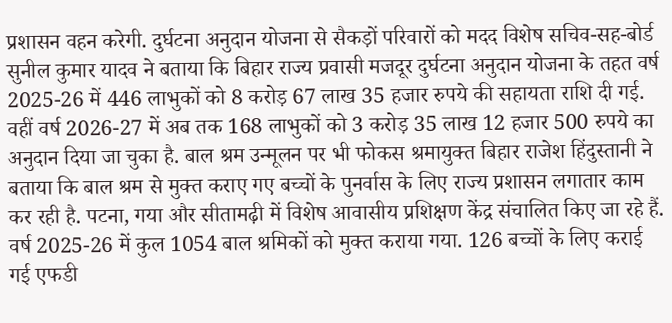प्रशासन वहन करेगी. दुर्घटना अनुदान योजना से सैकड़ों परिवारों को मदद विशेष सचिव-सह-बोर्ड सुनील कुमार यादव ने बताया कि बिहार राज्य प्रवासी मजदूर दुर्घटना अनुदान योजना के तहत वर्ष 2025-26 में 446 लाभुकों को 8 करोड़ 67 लाख 35 हजार रुपये की सहायता राशि दी गई. वहीं वर्ष 2026-27 में अब तक 168 लाभुकों को 3 करोड़ 35 लाख 12 हजार 500 रुपये का अनुदान दिया जा चुका है. बाल श्रम उन्मूलन पर भी फोकस श्रमायुक्त बिहार राजेश हिंदुस्तानी ने बताया कि बाल श्रम से मुक्त कराए गए बच्चों के पुनर्वास के लिए राज्य प्रशासन लगातार काम कर रही है. पटना, गया और सीतामढ़ी में विशेष आवासीय प्रशिक्षण केंद्र संचालित किए जा रहे हैं. वर्ष 2025-26 में कुल 1054 बाल श्रमिकों को मुक्त कराया गया. 126 बच्चों के लिए कराई गई एफडी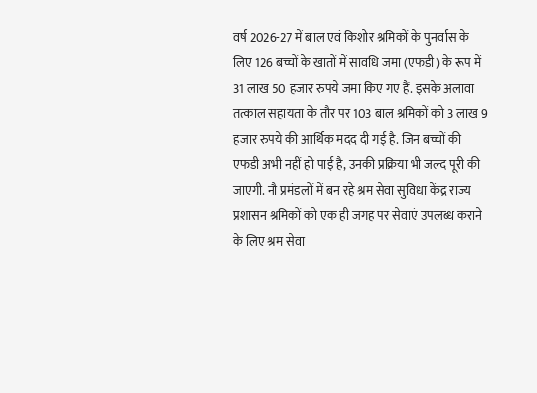वर्ष 2026-27 में बाल एवं किशोर श्रमिकों के पुनर्वास के लिए 126 बच्चों के खातों में सावधि जमा (एफडी) के रूप में 31 लाख 50 हजार रुपये जमा किए गए हैं. इसके अलावा तत्काल सहायता के तौर पर 103 बाल श्रमिकों को 3 लाख 9 हजार रुपये की आर्थिक मदद दी गई है. जिन बच्चों की एफडी अभी नहीं हो पाई है, उनकी प्रक्रिया भी जल्द पूरी की जाएगी. नौ प्रमंडलों में बन रहे श्रम सेवा सुविधा केंद्र राज्य प्रशासन श्रमिकों को एक ही जगह पर सेवाएं उपलब्ध कराने के लिए श्रम सेवा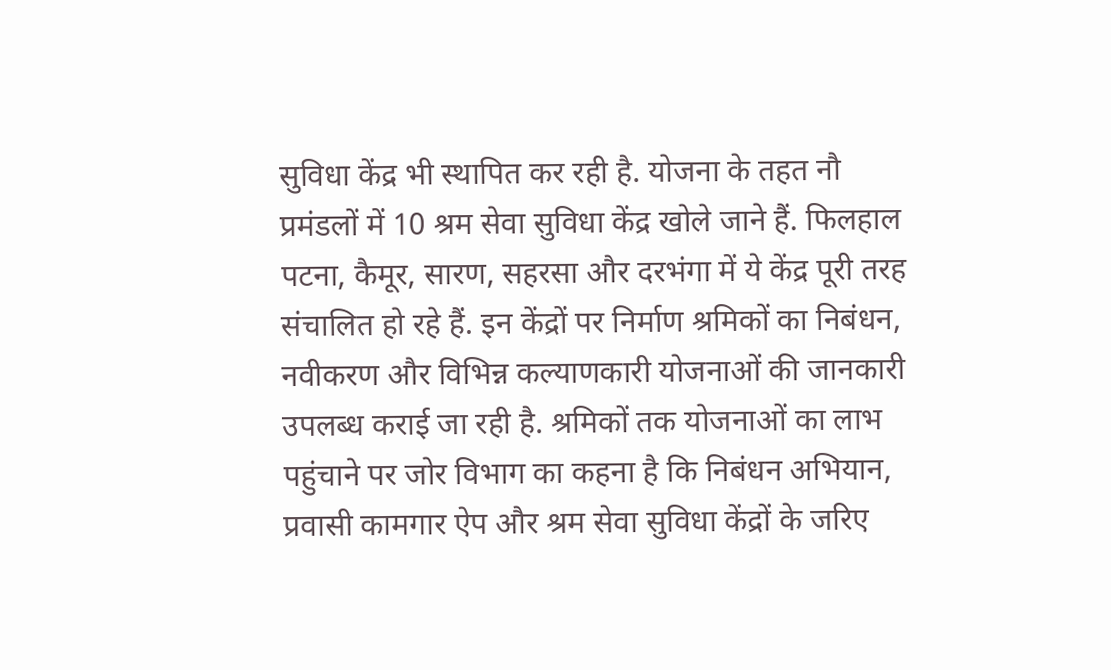सुविधा केंद्र भी स्थापित कर रही है. योजना के तहत नौ प्रमंडलों में 10 श्रम सेवा सुविधा केंद्र खोले जाने हैं. फिलहाल पटना, कैमूर, सारण, सहरसा और दरभंगा में ये केंद्र पूरी तरह संचालित हो रहे हैं. इन केंद्रों पर निर्माण श्रमिकों का निबंधन, नवीकरण और विभिन्न कल्याणकारी योजनाओं की जानकारी उपलब्ध कराई जा रही है. श्रमिकों तक योजनाओं का लाभ पहुंचाने पर जोर विभाग का कहना है कि निबंधन अभियान, प्रवासी कामगार ऐप और श्रम सेवा सुविधा केंद्रों के जरिए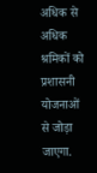अधिक से अधिक श्रमिकों को प्रशासनी योजनाओं से जोड़ा जाएगा.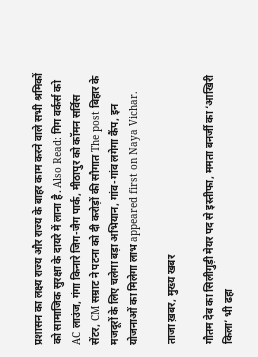प्रशासन का लक्ष्य राज्य और राज्य के बाहर काम करने वाले सभी श्रमिकों को सामाजिक सुरक्षा के दायरे में लाना है. Also Read: गिग वर्कर्स को AC लाउंज, गंगा किनारे जिग-जैग पार्क, मीठापुर को कॉमन सर्विस सेंटर, CM सम्राट ने पटना को दी करोड़ों की सौगात The post बिहार के मजदूरों के लिए चलेगा बड़ा अभियान, गांव-गांव लगेगा कैंप, इन योजनाओं का मिलेगा लाभ appeared first on Naya Vichar.

ताजा ख़बर, मुख्य खबर

गौतम देब का सिलीगुड़ी मेयर पद से इस्तीफा, ममता बनर्जी का ‘आखिरी किला’ भी ढहा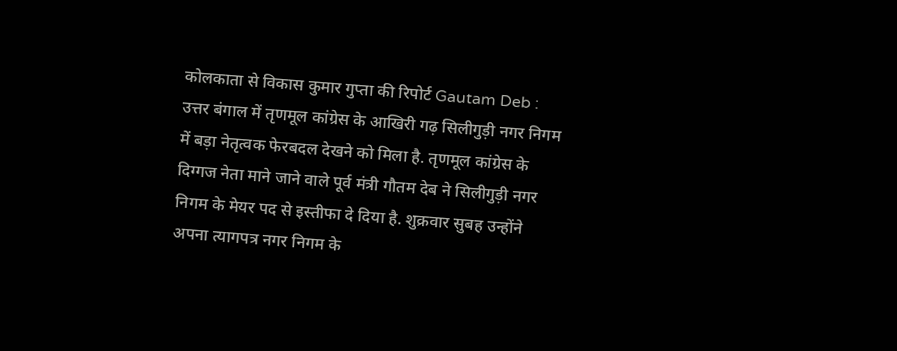कोलकाता से विकास कुमार गुप्ता की रिपोर्ट Gautam Deb : उत्तर बंगाल में तृणमूल कांग्रेस के आखिरी गढ़ सिलीगुड़ी नगर निगम में बड़ा नेतृत्वक फेरबदल देखने को मिला है. तृणमूल कांग्रेस के दिग्गज नेता माने जाने वाले पूर्व मंत्री गौतम देब ने सिलीगुड़ी नगर निगम के मेयर पद से इस्तीफा दे दिया है. शुक्रवार सुबह उन्होंने अपना त्यागपत्र नगर निगम के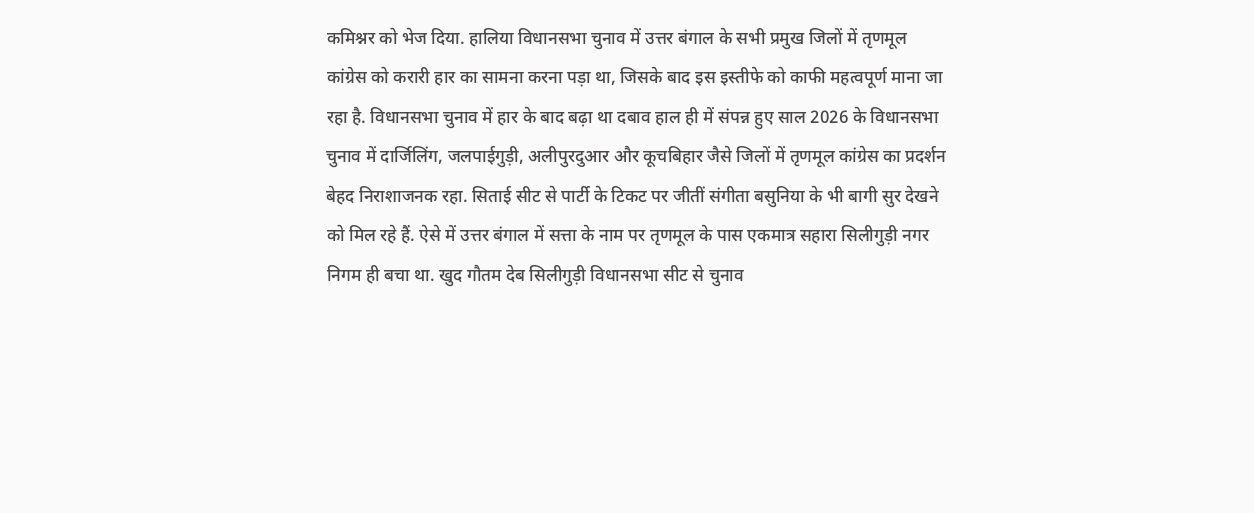कमिश्नर को भेज दिया. हालिया विधानसभा चुनाव में उत्तर बंगाल के सभी प्रमुख जिलों में तृणमूल कांग्रेस को करारी हार का सामना करना पड़ा था, जिसके बाद इस इस्तीफे को काफी महत्वपूर्ण माना जा रहा है. विधानसभा चुनाव में हार के बाद बढ़ा था दबाव हाल ही में संपन्न हुए साल 2026 के विधानसभा चुनाव में दार्जिलिंग, जलपाईगुड़ी, अलीपुरदुआर और कूचबिहार जैसे जिलों में तृणमूल कांग्रेस का प्रदर्शन बेहद निराशाजनक रहा. सिताई सीट से पार्टी के टिकट पर जीतीं संगीता बसुनिया के भी बागी सुर देखने को मिल रहे हैं. ऐसे में उत्तर बंगाल में सत्ता के नाम पर तृणमूल के पास एकमात्र सहारा सिलीगुड़ी नगर निगम ही बचा था. खुद गौतम देब सिलीगुड़ी विधानसभा सीट से चुनाव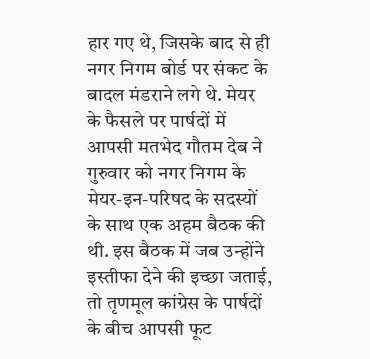हार गए थे, जिसके बाद से ही नगर निगम बोर्ड पर संकट के बादल मंडराने लगे थे. मेयर के फैसले पर पार्षदों में आपसी मतभेद गौतम देब ने गुरुवार को नगर निगम के मेयर-इन-परिषद के सदस्यों के साथ एक अहम बैठक की थी. इस बैठक में जब उन्होंने इस्तीफा देने की इच्छा जताई, तो तृणमूल कांग्रेस के पार्षदों के बीच आपसी फूट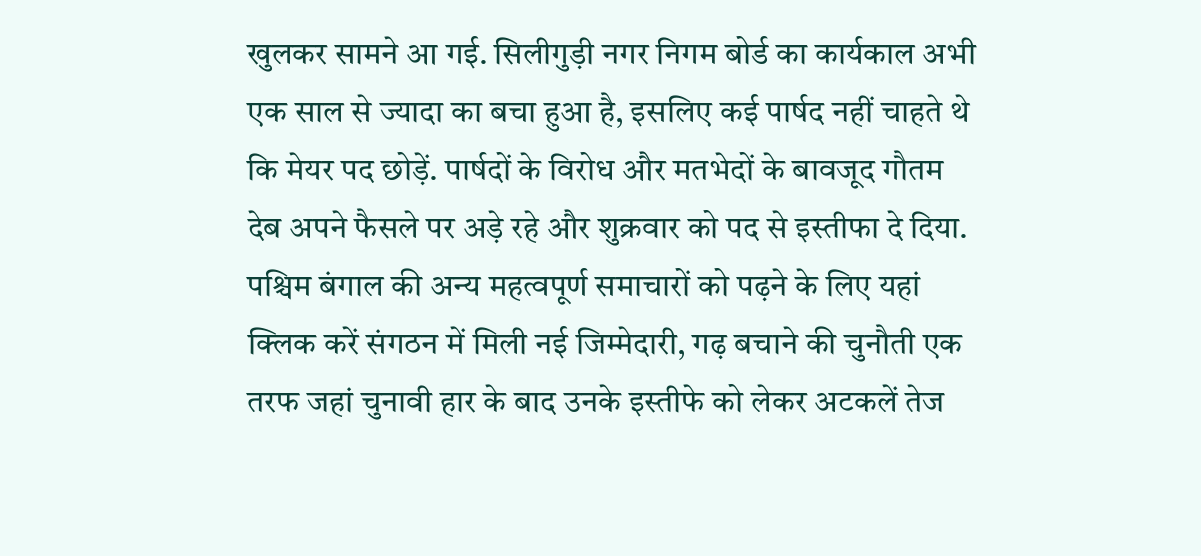खुलकर सामने आ गई. सिलीगुड़ी नगर निगम बोर्ड का कार्यकाल अभी एक साल से ज्यादा का बचा हुआ है, इसलिए कई पार्षद नहीं चाहते थे कि मेयर पद छोड़ें. पार्षदों के विरोध और मतभेदों के बावजूद गौतम देब अपने फैसले पर अड़े रहे और शुक्रवार को पद से इस्तीफा दे दिया. पश्चिम बंगाल की अन्य महत्वपूर्ण समाचारों को पढ़ने के लिए यहां क्लिक करें संगठन में मिली नई जिम्मेदारी, गढ़ बचाने की चुनौती एक तरफ जहां चुनावी हार के बाद उनके इस्तीफे को लेकर अटकलें तेज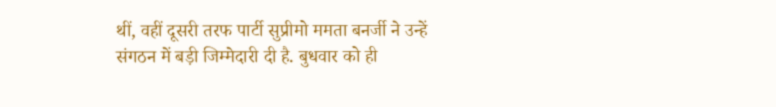थीं, वहीं दूसरी तरफ पार्टी सुप्रीमो ममता बनर्जी ने उन्हें संगठन में बड़ी जिम्मेदारी दी है. बुधवार को ही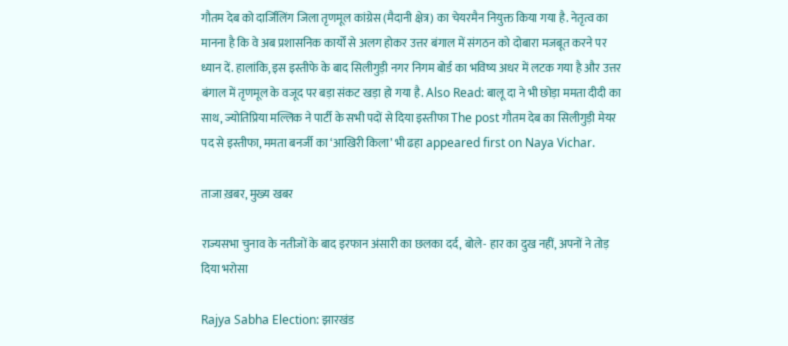गौतम देब को दार्जिलिंग जिला तृणमूल कांग्रेस (मैदानी क्षेत्र) का चेयरमैन नियुक्त किया गया है. नेतृत्व का मानना है कि वे अब प्रशासनिक कार्यों से अलग होकर उत्तर बंगाल में संगठन को दोबारा मजबूत करने पर ध्यान दें. हालांकि, इस इस्तीफे के बाद सिलीगुड़ी नगर निगम बोर्ड का भविष्य अधर में लटक गया है और उत्तर बंगाल में तृणमूल के वजूद पर बड़ा संकट खड़ा हो गया है. Also Read: बालू दा ने भी छोड़ा ममता दीदी का साथ, ज्योतिप्रिया मल्लिक ने पार्टी के सभी पदों से दिया इस्तीफा The post गौतम देब का सिलीगुड़ी मेयर पद से इस्तीफा, ममता बनर्जी का ‘आखिरी किला’ भी ढहा appeared first on Naya Vichar.

ताजा ख़बर, मुख्य खबर

राज्यसभा चुनाव के नतीजों के बाद इरफान अंसारी का छलका दर्द, बोले- हार का दुख नहीं, अपनों ने तोड़ दिया भरोसा

Rajya Sabha Election: झारखंड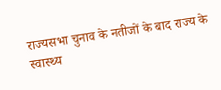राज्यसभा चुनाव के नतीजों के बाद राज्य के स्वास्थ्य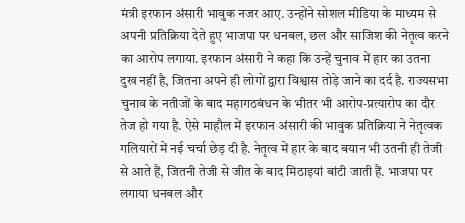मंत्री इरफान अंसारी भावुक नजर आए. उन्होंने सोशल मीडिया के माध्यम से अपनी प्रतिक्रिया देते हुए भाजपा पर धनबल, छल और साजिश की नेतृत्व करने का आरोप लगाया. इरफान अंसारी ने कहा कि उन्हें चुनाव में हार का उतना दुख नहीं है, जितना अपने ही लोगों द्वारा विश्वास तोड़े जाने का दर्द है. राज्यसभा चुनाव के नतीजों के बाद महागठबंधन के भीतर भी आरोप-प्रत्यारोप का दौर तेज हो गया है. ऐसे माहौल में इरफान अंसारी की भावुक प्रतिक्रिया ने नेतृत्वक गलियारों में नई चर्चा छेड़ दी है. नेतृत्व में हार के बाद बयान भी उतनी ही तेजी से आते हैं, जितनी तेजी से जीत के बाद मिठाइयां बांटी जाती हैं. भाजपा पर लगाया धनबल और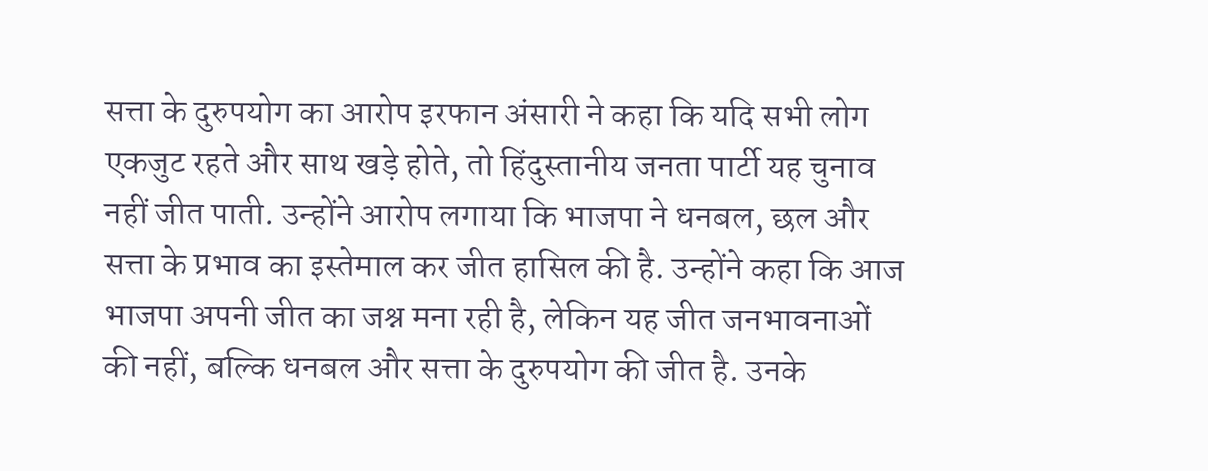सत्ता के दुरुपयोग का आरोप इरफान अंसारी ने कहा कि यदि सभी लोग एकजुट रहते और साथ खड़े होते, तो हिंदुस्तानीय जनता पार्टी यह चुनाव नहीं जीत पाती. उन्होंने आरोप लगाया कि भाजपा ने धनबल, छल और सत्ता के प्रभाव का इस्तेमाल कर जीत हासिल की है. उन्होंने कहा कि आज भाजपा अपनी जीत का जश्न मना रही है, लेकिन यह जीत जनभावनाओं की नहीं, बल्कि धनबल और सत्ता के दुरुपयोग की जीत है. उनके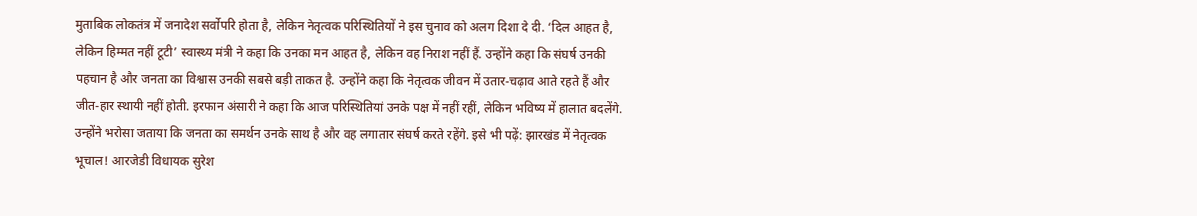मुताबिक लोकतंत्र में जनादेश सर्वोपरि होता है, लेकिन नेतृत्वक परिस्थितियों ने इस चुनाव को अलग दिशा दे दी. ‘दिल आहत है, लेकिन हिम्मत नहीं टूटी’ स्वास्थ्य मंत्री ने कहा कि उनका मन आहत है, लेकिन वह निराश नहीं हैं. उन्होंने कहा कि संघर्ष उनकी पहचान है और जनता का विश्वास उनकी सबसे बड़ी ताकत है. उन्होंने कहा कि नेतृत्वक जीवन में उतार-चढ़ाव आते रहते हैं और जीत-हार स्थायी नहीं होती. इरफान अंसारी ने कहा कि आज परिस्थितियां उनके पक्ष में नहीं रहीं, लेकिन भविष्य में हालात बदलेंगे. उन्होंने भरोसा जताया कि जनता का समर्थन उनके साथ है और वह लगातार संघर्ष करते रहेंगे. इसे भी पढ़ें: झारखंड में नेतृत्वक भूचाल! आरजेडी विधायक सुरेश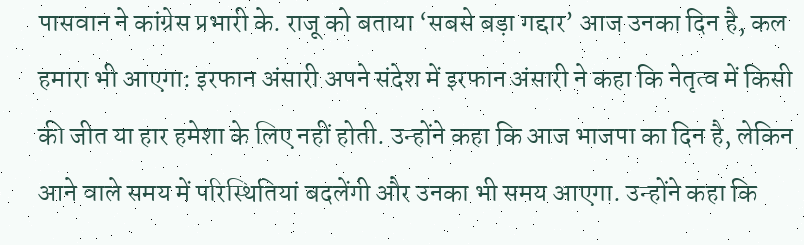पासवान ने कांग्रेस प्रभारी के. राजू को बताया ‘सबसे बड़ा गद्दार’ आज उनका दिन है, कल हमारा भी आएगा: इरफान अंसारी अपने संदेश में इरफान अंसारी ने कहा कि नेतृत्व में किसी की जीत या हार हमेशा के लिए नहीं होती. उन्होंने कहा कि आज भाजपा का दिन है, लेकिन आने वाले समय में परिस्थितियां बदलेंगी और उनका भी समय आएगा. उन्होंने कहा कि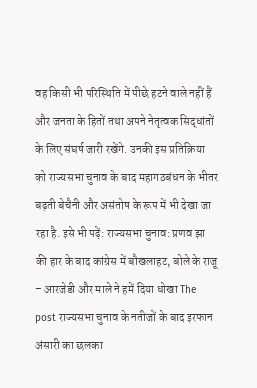वह किसी भी परिस्थिति में पीछे हटने वाले नहीं हैं और जनता के हितों तथा अपने नेतृत्वक सिद्धांतों के लिए संघर्ष जारी रखेंगे. उनकी इस प्रतिक्रिया को राज्यसभा चुनाव के बाद महागठबंधन के भीतर बढ़ती बेचैनी और असंतोष के रूप में भी देखा जा रहा है. इसे भी पढ़ें: राज्यसभा चुनाव: प्रणव झा की हार के बाद कांग्रेस में बौखलाहट, बोले के राजू – आरजेडी और माले ने हमें दिया धोखा The post राज्यसभा चुनाव के नतीजों के बाद इरफान अंसारी का छलका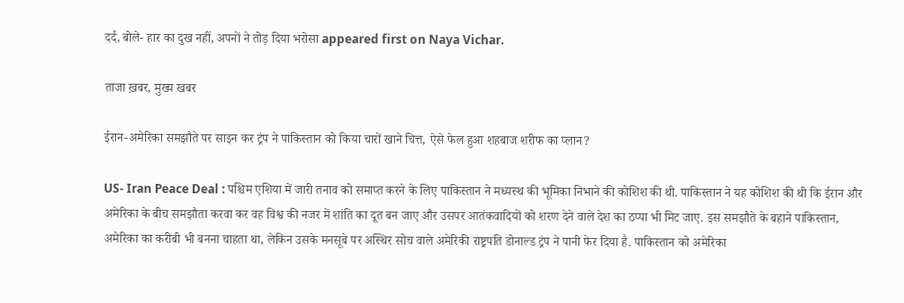दर्द, बोले- हार का दुख नहीं, अपनों ने तोड़ दिया भरोसा appeared first on Naya Vichar.

ताजा ख़बर, मुख्य खबर

ईरान-अमेरिका समझौते पर साइन कर ट्रंप ने पाकिस्तान को किया चारों खाने चित्त, ऐसे फेल हुआ शहबाज शरीफ का प्लान?

US- Iran Peace Deal : पश्चिम एशिया में जारी तनाव को समाप्त करने के लिए पाकिस्तान ने मध्यस्थ की भूमिका निभाने की कोशिश की थी. पाकिस्तान ने यह कोशिश की थी कि ईरान और अमेरिका के बीच समझौता करवा कर वह विश्व की नजर में शांति का दूत बन जाए और उसपर आतंकवादियों को शरण देने वाले देश का ठप्पा भी मिट जाए. इस समझौते के बहाने पाकिस्तान, अमेरिका का करीबी भी बनना चाहता था, लेकिन उसके मनसूबे पर अस्थिर सोच वाले अमेरिकी राष्ट्रपति डोनाल्ड ट्रंप ने पानी फेर दिया है. पाकिस्तान को अमेरिका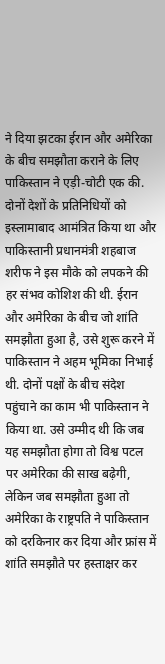ने दिया झटका ईरान और अमेरिका के बीच समझौता कराने के लिए पाकिस्तान ने एड़ी-चोटी एक की. दोनों देशों के प्रतिनिधियों को इस्लामाबाद आमंत्रित किया था और पाकिस्तानी प्रधानमंत्री शहबाज शरीफ ने इस मौके को लपकने की हर संभव कोशिश की थी. ईरान और अमेरिका के बीच जो शांति समझौता हुआ है, उसे शुरू करने में पाकिस्तान ने अहम भूमिका निभाई थी. दोनों पक्षों के बीच संदेश पहुंचाने का काम भी पाकिस्तान ने किया था. उसे उम्मीद थी कि जब यह समझौता होगा तो विश्व पटल पर अमेरिका की साख बढ़ेगी, लेकिन जब समझौता हुआ तो अमेरिका के राष्ट्रपति ने पाकिस्तान को दरकिनार कर दिया और फ्रांस में शांति समझौते पर हस्ताक्षर कर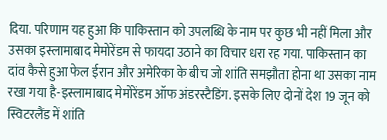दिया. परिणाम यह हुआ कि पाकिस्तान को उपलब्धि के नाम पर कुछ भी नहीं मिला और उसका इस्लामाबाद मेमोरेंडम से फायदा उठाने का विचार धरा रह गया. पाकिस्तान का दांव कैसे हुआ फेल ईरान और अमेरिका के बीच जो शांति समझौता होना था उसका नाम रखा गया है-इस्लामाबाद मेमोरेंडम ऑफ अंडरस्टैडिंग. इसके लिए दोनों देश 19 जून को स्विटरलैंड में शांति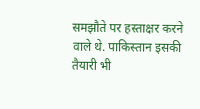समझौते पर हस्ताक्षर करने वाले थे. पाकिस्तान इसकी तैयारी भी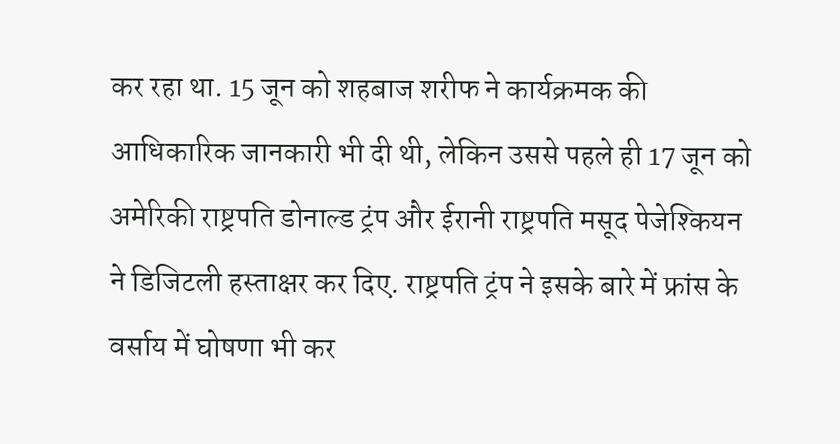कर रहा था. 15 जून को शहबाज शरीफ ने कार्यक्रमक की आधिकारिक जानकारी भी दी थी, लेकिन उससे पहले ही 17 जून को अमेरिकी राष्ट्रपति डोनाल्ड ट्रंप और ईरानी राष्ट्रपति मसूद पेजेश्कियन ने डिजिटली हस्ताक्षर कर दिए. राष्ट्रपति ट्रंप ने इसके बारे में फ्रांस के वर्साय में घोषणा भी कर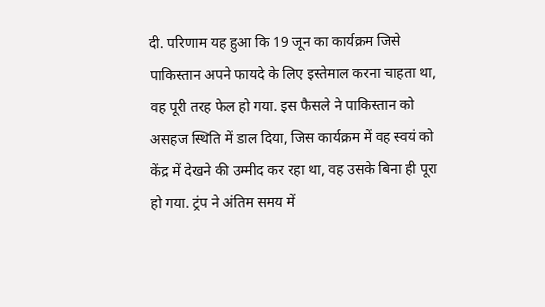दी. परिणाम यह हुआ कि 19 जून का कार्यक्रम जिसे पाकिस्तान अपने फायदे के लिए इस्तेमाल करना चाहता था, वह पूरी तरह फेल हो गया. इस फैसले ने पाकिस्तान को असहज स्थिति में डाल दिया, जिस कार्यक्रम में वह स्वयं को केंद्र में देखने की उम्मीद कर रहा था, वह उसके बिना ही पूरा हो गया. ट्रंप ने अंतिम समय में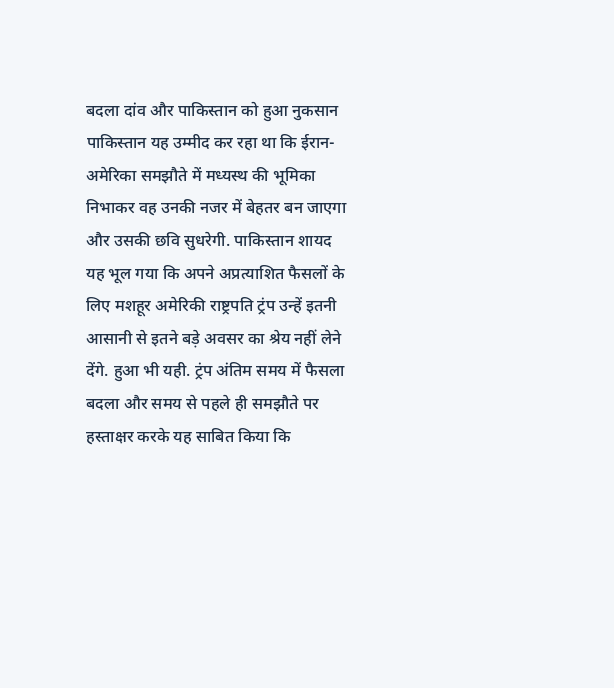बदला दांव और पाकिस्तान को हुआ नुकसान पाकिस्तान यह उम्मीद कर रहा था कि ईरान-अमेरिका समझौते में मध्यस्थ की भूमिका निभाकर वह उनकी नजर में बेहतर बन जाएगा और उसकी छवि सुधरेगी. पाकिस्तान शायद यह भूल गया कि अपने अप्रत्याशित फैसलों के लिए मशहूर अमेरिकी राष्ट्रपति ट्रंप उन्हें इतनी आसानी से इतने बड़े अवसर का श्रेय नहीं लेने देंगे. हुआ भी यही. ट्रंप अंतिम समय में फैसला बदला और समय से पहले ही समझौते पर हस्ताक्षर करके यह साबित किया कि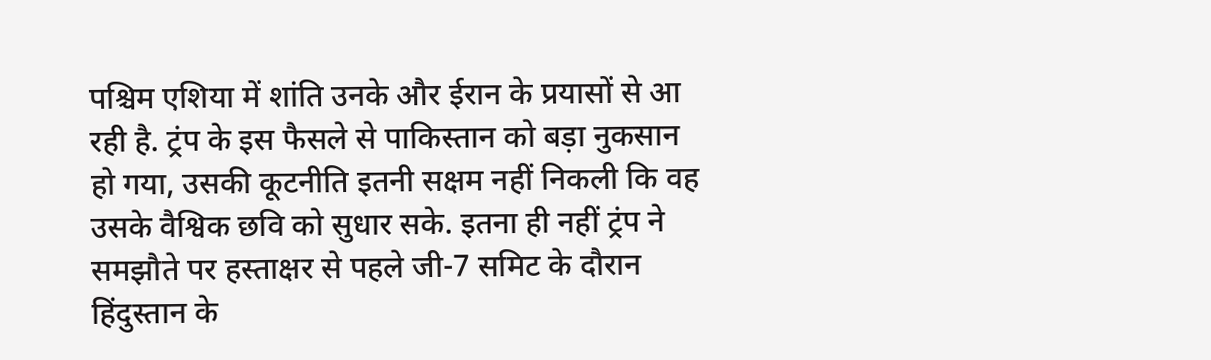पश्चिम एशिया में शांति उनके और ईरान के प्रयासों से आ रही है. ट्रंप के इस फैसले से पाकिस्तान को बड़ा नुकसान हो गया, उसकी कूटनीति इतनी सक्षम नहीं निकली कि वह उसके वैश्विक छवि को सुधार सके. इतना ही नहीं ट्रंप ने समझौते पर हस्ताक्षर से पहले जी-7 समिट के दौरान हिंदुस्तान के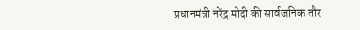प्रधानमंत्री नरेंद्र मोदी की सार्वजनिक तौर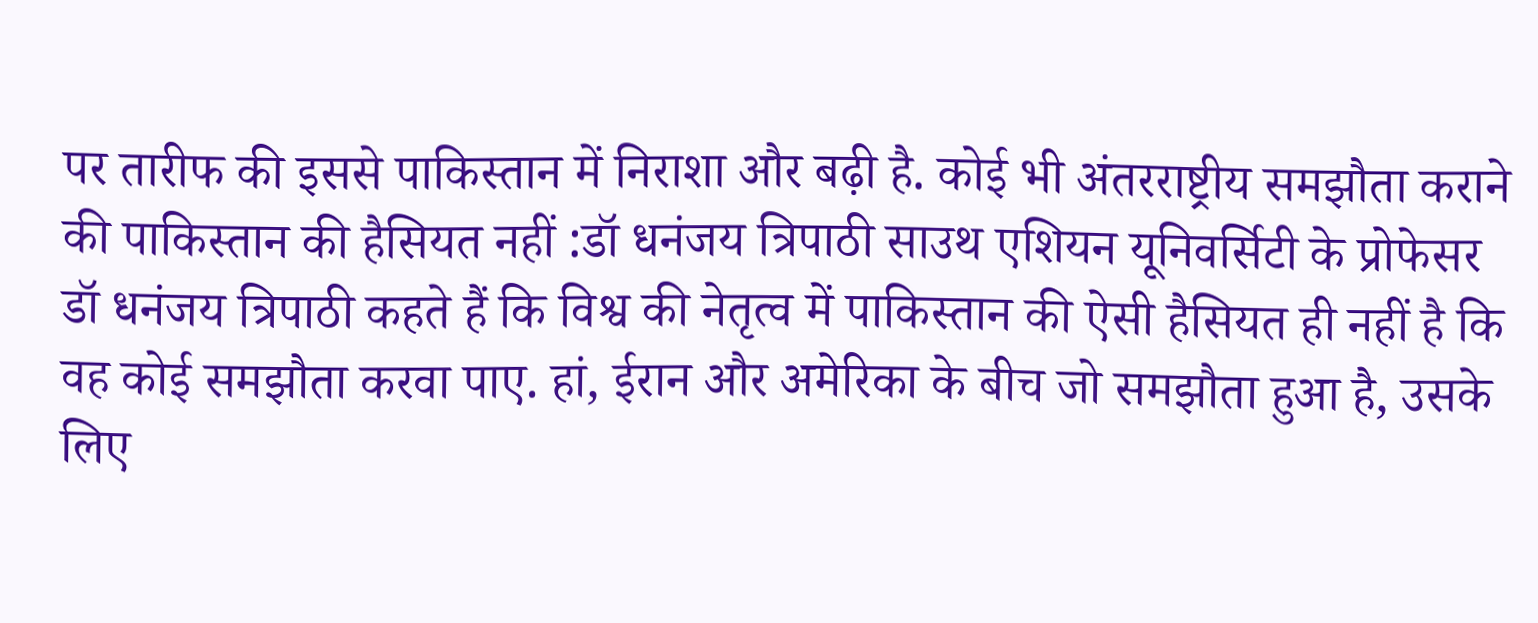पर तारीफ की इससे पाकिस्तान में निराशा और बढ़ी है. कोई भी अंतरराष्ट्रीय समझौता कराने की पाकिस्तान की हैसियत नहीं :डॉ धनंजय त्रिपाठी साउथ एशियन यूनिवर्सिटी के प्रोफेसर डॉ धनंजय त्रिपाठी कहते हैं कि विश्व की नेतृत्व में पाकिस्तान की ऐसी हैसियत ही नहीं है कि वह कोई समझौता करवा पाए. हां, ईरान और अमेरिका के बीच जो समझौता हुआ है, उसके लिए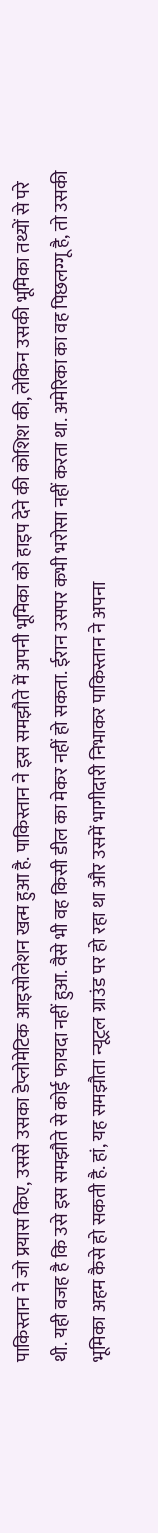पाकिस्तान ने जो प्रयास किए, उससे उसका डेप्लोमेटिक आइसोलेशन खत्म हुआ है. पाकिस्तान ने इस समझौते में अपनी भूमिका को हाइप देने की कोशिश की, लेकिन उसकी भूमिका तथ्यों से परे थी. यही वजह है कि उसे इस समझौते से कोई फायदा नहीं हुआ. वैसे भी वह किसी डील का मेकर नहीं हो सकता. ईरान उसपर कभी भरोसा नहीं करता था. अमेरिका का वह पिछलग्गू है, तो उसकी भूमिका अहम कैसे हो सकती है. हां, यह समझौता न्यूट्रल ग्राउंड पर हो रहा था और उसमें भागीदारी निभाकर पाकिस्तान ने अपना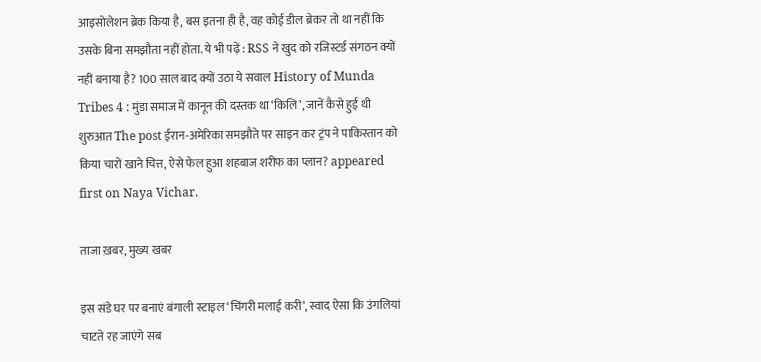आइसोलेशन ब्रेक किया है, बस इतना ही है, वह कोई डील ब्रेकर तो था नहीं कि उसके बिना समझौता नहीं होता. ये भी पढ़ें : RSS ने खुद को रजिस्टर्ड संगठन क्यों नहीं बनाया है? 100 साल बाद क्यों उठा ये सवाल History of Munda Tribes 4 : मुंडा समाज में कानून की दस्तक था ‘किलि’, जानें कैसे हुई थी शुरुआत The post ईरान-अमेरिका समझौते पर साइन कर ट्रंप ने पाकिस्तान को किया चारों खाने चित्त, ऐसे फेल हुआ शहबाज शरीफ का प्लान? appeared first on Naya Vichar.

ताजा ख़बर, मुख्य खबर

इस संडे घर पर बनाएं बंगाली स्टाइल ‘चिंगरी मलाई करी’, स्वाद ऐसा कि उंगलियां चाटते रह जाएंगे सब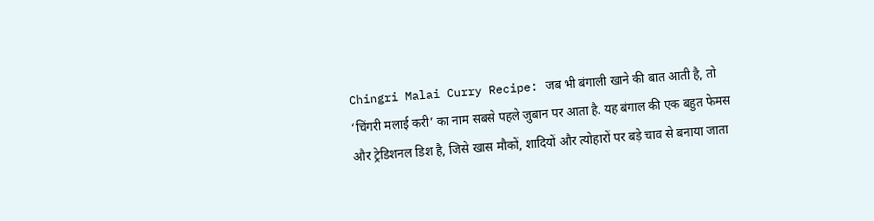Chingri Malai Curry Recipe: जब भी बंगाली खाने की बात आती है, तो ‘चिंगरी मलाई करी’ का नाम सबसे पहले जुबान पर आता है. यह बंगाल की एक बहुत फेमस और ट्रेडिशनल डिश है, जिसे खास मौकों, शादियों और त्योहारों पर बड़े चाव से बनाया जाता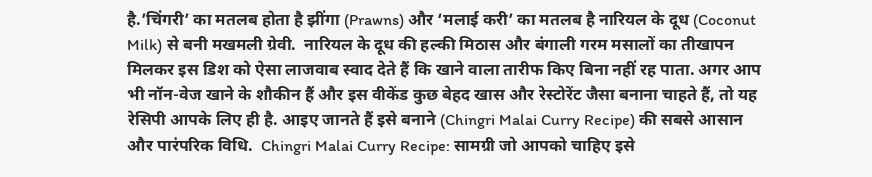है.’चिंगरी’ का मतलब होता है झींगा (Prawns) और ‘मलाई करी’ का मतलब है नारियल के दूध (Coconut Milk) से बनी मखमली ग्रेवी.  नारियल के दूध की हल्की मिठास और बंगाली गरम मसालों का तीखापन मिलकर इस डिश को ऐसा लाजवाब स्वाद देते हैं कि खाने वाला तारीफ किए बिना नहीं रह पाता. अगर आप भी नॉन-वेज खाने के शौकीन हैं और इस वीकेंड कुछ बेहद खास और रेस्टोरेंट जैसा बनाना चाहते हैं, तो यह रेसिपी आपके लिए ही है. आइए जानते हैं इसे बनाने (Chingri Malai Curry Recipe) की सबसे आसान और पारंपरिक विधि.  Chingri Malai Curry Recipe: सामग्री जो आपको चाहिए इसे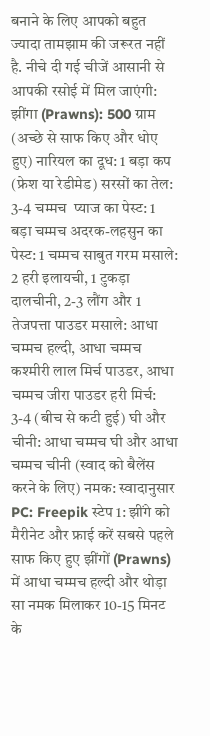बनाने के लिए आपको बहुत ज्यादा तामझाम की जरूरत नहीं है. नीचे दी गई चीजें आसानी से आपकी रसोई में मिल जाएंगी: झींगा (Prawns): 500 ग्राम (अच्छे से साफ किए और धोए हुए) नारियल का दूध: 1 बड़ा कप (फ्रेश या रेडीमेड) सरसों का तेल: 3-4 चम्मच  प्याज का पेस्ट: 1 बड़ा चम्मच अदरक-लहसुन का पेस्ट: 1 चम्मच साबुत गरम मसाले: 2 हरी इलायची, 1 टुकड़ा दालचीनी, 2-3 लौंग और 1 तेजपत्ता पाउडर मसाले: आधा चम्मच हल्दी, आधा चम्मच कश्मीरी लाल मिर्च पाउडर, आधा चम्मच जीरा पाउडर हरी मिर्च: 3-4 (बीच से कटी हुई) घी और चीनी: आधा चम्मच घी और आधा चम्मच चीनी (स्वाद को बैलेंस करने के लिए) नमक: स्वादानुसार PC: Freepik स्टेप 1: झींगे को मैरीनेट और फ्राई करें सबसे पहले साफ किए हुए झींगों (Prawns) में आधा चम्मच हल्दी और थोड़ा सा नमक मिलाकर 10-15 मिनट के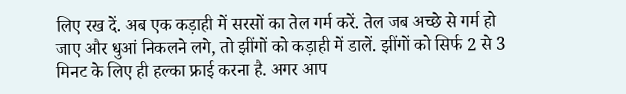लिए रख दें. अब एक कड़ाही में सरसों का तेल गर्म करें. तेल जब अच्छे से गर्म हो जाए और धुआं निकलने लगे, तो झींगों को कड़ाही में डालें. झींगों को सिर्फ 2 से 3 मिनट के लिए ही हल्का फ्राई करना है. अगर आप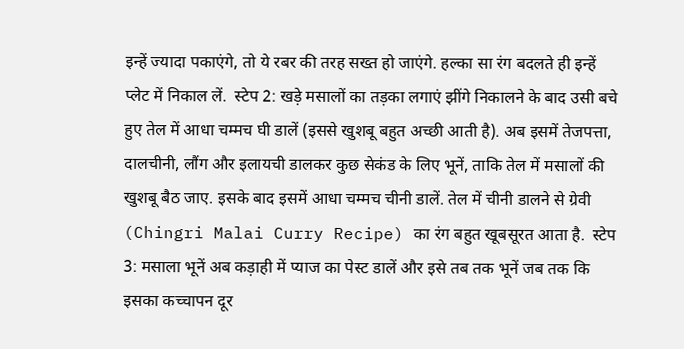इन्हें ज्यादा पकाएंगे, तो ये रबर की तरह सख्त हो जाएंगे. हल्का सा रंग बदलते ही इन्हें प्लेट में निकाल लें.  स्टेप 2: खड़े मसालों का तड़का लगाएं झींगे निकालने के बाद उसी बचे हुए तेल में आधा चम्मच घी डालें (इससे खुशबू बहुत अच्छी आती है). अब इसमें तेजपत्ता, दालचीनी, लौंग और इलायची डालकर कुछ सेकंड के लिए भूनें, ताकि तेल में मसालों की खुशबू बैठ जाए. इसके बाद इसमें आधा चम्मच चीनी डालें. तेल में चीनी डालने से ग्रेवी (Chingri Malai Curry Recipe) का रंग बहुत खूबसूरत आता है.  स्टेप 3: मसाला भूनें अब कड़ाही में प्याज का पेस्ट डालें और इसे तब तक भूनें जब तक कि इसका कच्चापन दूर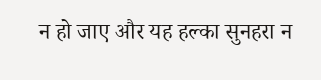न हो जाए और यह हल्का सुनहरा न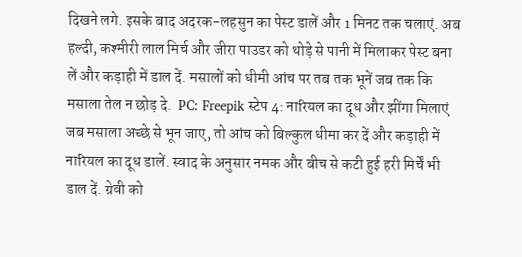दिखने लगे. इसके बाद अदरक-लहसुन का पेस्ट डालें और 1 मिनट तक चलाएं. अब हल्दी, कश्मीरी लाल मिर्च और जीरा पाउडर को थोड़े से पानी में मिलाकर पेस्ट बना लें और कड़ाही में डाल दें. मसालों को धीमी आंच पर तब तक भूनें जब तक कि मसाला तेल न छोड़ दे.  PC: Freepik स्टेप 4: नारियल का दूध और झींगा मिलाएं जब मसाला अच्छे से भून जाए, तो आंच को बिल्कुल धीमा कर दें और कड़ाही में नारियल का दूध डालें. स्वाद के अनुसार नमक और बीच से कटी हुई हरी मिर्चें भी डाल दें. ग्रेवी को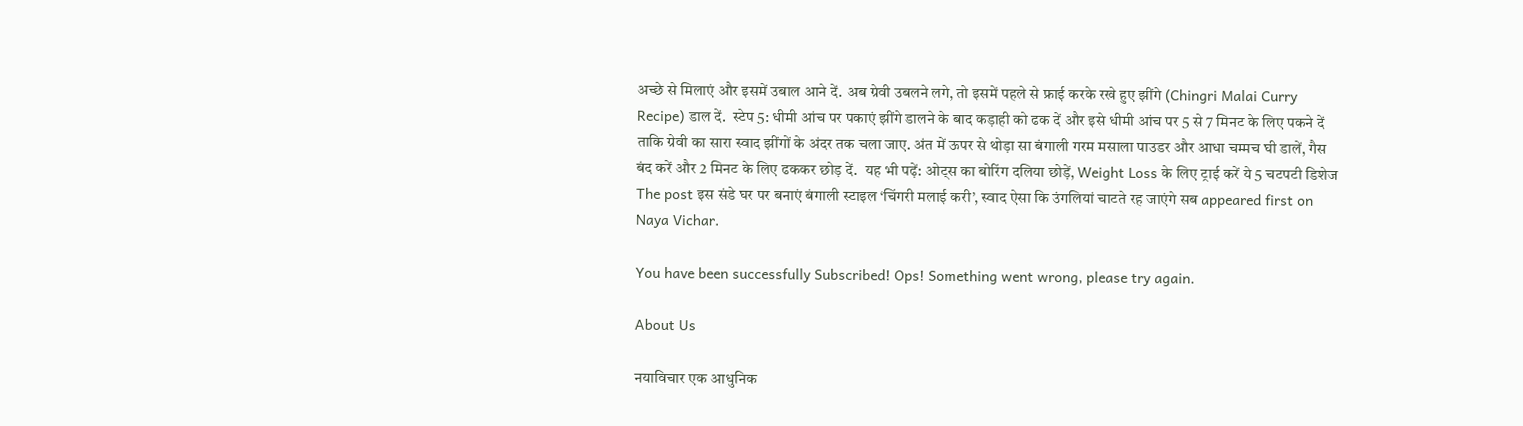अच्छे से मिलाएं और इसमें उबाल आने दें. अब ग्रेवी उबलने लगे, तो इसमें पहले से फ्राई करके रखे हुए झींगे (Chingri Malai Curry Recipe) डाल दें.  स्टेप 5: धीमी आंच पर पकाएं झींगे डालने के बाद कड़ाही को ढक दें और इसे धीमी आंच पर 5 से 7 मिनट के लिए पकने दें ताकि ग्रेवी का सारा स्वाद झींगों के अंदर तक चला जाए. अंत में ऊपर से थोड़ा सा बंगाली गरम मसाला पाउडर और आधा चम्मच घी डालें, गैस बंद करें और 2 मिनट के लिए ढककर छोड़ दें.  यह भी पढ़ें: ओट्स का बोरिंग दलिया छोड़ें, Weight Loss के लिए ट्राई करें ये 5 चटपटी डिशेज The post इस संडे घर पर बनाएं बंगाली स्टाइल ‘चिंगरी मलाई करी’, स्वाद ऐसा कि उंगलियां चाटते रह जाएंगे सब appeared first on Naya Vichar.

You have been successfully Subscribed! Ops! Something went wrong, please try again.

About Us

नयाविचार एक आधुनिक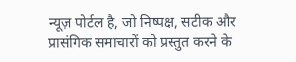न्यूज़ पोर्टल है, जो निष्पक्ष, सटीक और प्रासंगिक समाचारों को प्रस्तुत करने के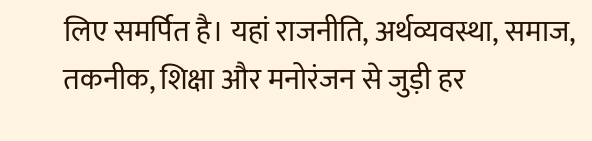लिए समर्पित है। यहां राजनीति, अर्थव्यवस्था, समाज, तकनीक, शिक्षा और मनोरंजन से जुड़ी हर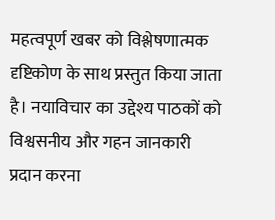महत्वपूर्ण खबर को विश्लेषणात्मक दृष्टिकोण के साथ प्रस्तुत किया जाता है। नयाविचार का उद्देश्य पाठकों को विश्वसनीय और गहन जानकारी प्रदान करना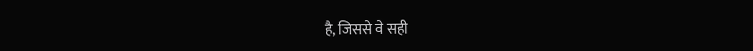है, जिससे वे सही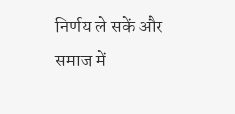निर्णय ले सकें और समाज में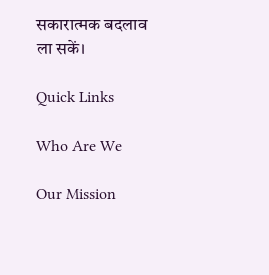सकारात्मक बदलाव ला सकें।

Quick Links

Who Are We

Our Mission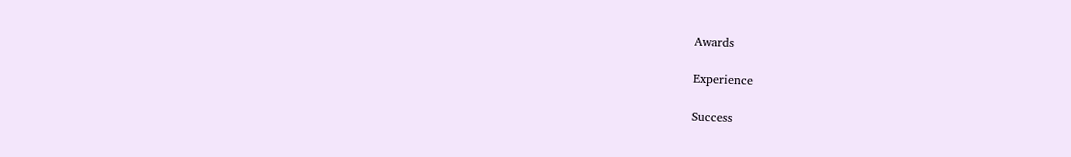Awards

Experience

Success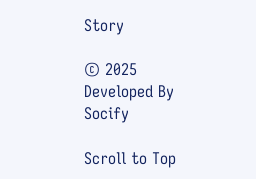Story

© 2025 Developed By Socify

Scroll to Top